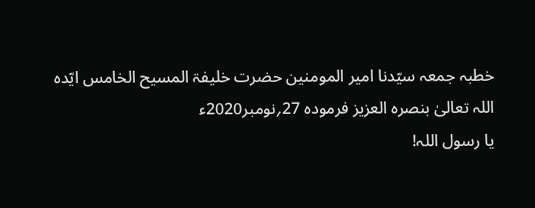خطبہ جمعہ سیّدنا امیر المومنین حضرت خلیفۃ المسیح الخامس ایّدہ اللہ تعالیٰ بنصرہ العزیز فرمودہ 27؍نومبر2020ء
یا رسول اللہ!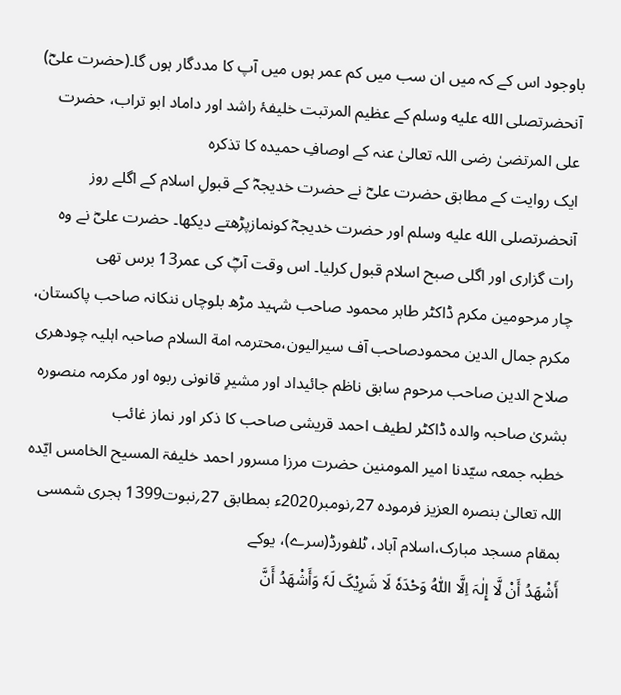باوجود اس کے کہ میں ان سب میں کم عمر ہوں میں آپ کا مددگار ہوں گا۔(حضرت علیؓ)
آنحضرتصلى الله عليه وسلم کے عظیم المرتبت خلیفۂ راشد اور داماد ابو تراب، حضرت علی المرتضیٰ رضی اللہ تعالیٰ عنہ کے اوصافِ حمیدہ کا تذکرہ
ایک روایت کے مطابق حضرت علیؓ نے حضرت خدیجہؓ کے قبولِ اسلام کے اگلے روز آنحضرتصلى الله عليه وسلم اور حضرت خدیجہؓ کونمازپڑھتے دیکھا۔ حضرت علیؓ نے وہ رات گزاری اور اگلی صبح اسلام قبول کرلیا۔ اس وقت آپؓ کی عمر13 برس تھی
چار مرحومین مکرم ڈاکٹر طاہر محمود صاحب شہید مڑھ بلوچاں ننکانہ صاحب پاکستان، مکرم جمال الدین محمودصاحب آف سیرالیون،محترمہ امة السلام صاحبہ اہلیہ چودھری صلاح الدین صاحب مرحوم سابق ناظم جائیداد اور مشیرِ قانونی ربوہ اور مکرمہ منصورہ بشریٰ صاحبہ والدہ ڈاکٹر لطیف احمد قریشی صاحب کا ذکر اور نماز غائب
خطبہ جمعہ سیّدنا امیر المومنین حضرت مرزا مسرور احمد خلیفۃ المسیح الخامس ایّدہ اللہ تعالیٰ بنصرہ العزیز فرمودہ 27؍نومبر2020ء بمطابق 27؍نبوت1399 ہجری شمسی بمقام مسجد مبارک،اسلام آباد، ٹلفورڈ(سرے)، یوکے
أَشْھَدُ أَنْ لَّا إِلٰہَ اِلَّا اللّٰہُ وَحْدَہٗ لَا شَرِيْکَ لَہٗ وَأَشْھَدُ أَنَّ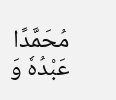مُحَمَّدًا عَبْدُہٗ وَ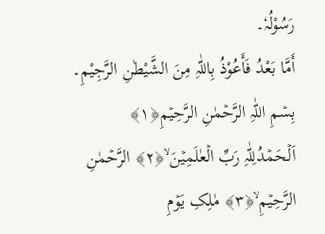رَسُوْلُہٗ۔
أَمَّا بَعْدُ فَأَعُوْذُ بِاللّٰہِ مِنَ الشَّيْطٰنِ الرَّجِيْمِ۔ بِسۡمِ اللّٰہِ الرَّحۡمٰنِ الرَّحِیۡمِ﴿۱﴾
اَلۡحَمۡدُلِلّٰہِ رَبِّ الۡعٰلَمِیۡنَ ۙ﴿۲﴾ الرَّحۡمٰنِ الرَّحِیۡمِ ۙ﴿۳﴾ مٰلِکِ یَوۡمِ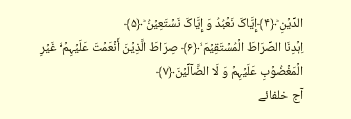الدِّیۡنِ ؕ﴿۴﴾إِیَّاکَ نَعۡبُدُ وَ إِیَّاکَ نَسۡتَعِیۡنُ ؕ﴿۵﴾
اِہۡدِنَا الصِّرَاطَ الۡمُسۡتَقِیۡمَ ۙ﴿۶﴾ صِرَاطَ الَّذِیۡنَ أَنۡعَمۡتَ عَلَیۡہِمۡ ۬ۙ غَیۡرِ الۡمَغۡضُوۡبِ عَلَیۡہِمۡ وَ لَا الضَّآلِّیۡنَ﴿۷﴾
آج خلفائے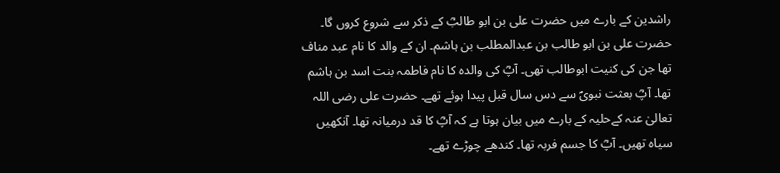راشدین کے بارے میں حضرت علی بن ابو طالبؓ کے ذکر سے شروع کروں گا۔ حضرت علی بن ابو طالب بن عبدالمطلب بن ہاشم۔ ان کے والد کا نام عبد مناف تھا جن کی کنیت ابوطالب تھی۔ آپؓ کی والدہ کا نام فاطمہ بنت اسد بن ہاشم تھا۔ آپؓ بعثت نبویؐ سے دس سال قبل پیدا ہوئے تھے۔ حضرت علی رضی اللہ تعالیٰ عنہ کےحلیہ کے بارے میں بیان ہوتا ہے کہ آپؓ کا قد درمیانہ تھا۔ آنکھیں سیاہ تھیں۔ آپؓ کا جسم فربہ تھا۔ کندھے چوڑے تھے۔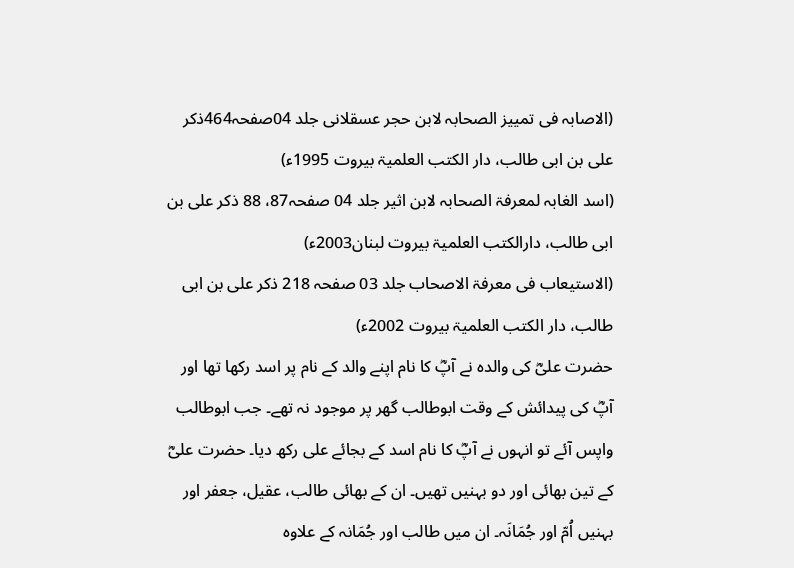(الاصابہ فی تمییز الصحابہ لابن حجر عسقلانی جلد 04صفحہ464ذکر علی بن ابی طالب، دار الکتب العلمیۃ بیروت 1995ء)
(اسد الغابہ لمعرفۃ الصحابہ لابن اثیر جلد 04 صفحہ87، 88 ذکر علی بن ابی طالب، دارالکتب العلمیۃ بیروت لبنان2003ء)
(الاستیعاب فی معرفۃ الاصحاب جلد 03 صفحہ 218 ذکر علی بن ابی طالب، دار الکتب العلمیۃ بیروت 2002ء)
حضرت علیؓ کی والدہ نے آپؓ کا نام اپنے والد کے نام پر اسد رکھا تھا اور آپؓ کی پیدائش کے وقت ابوطالب گھر پر موجود نہ تھے۔ جب ابوطالب واپس آئے تو انہوں نے آپؓ کا نام اسد کے بجائے علی رکھ دیا۔ حضرت علیؓ کے تین بھائی اور دو بہنیں تھیں۔ ان کے بھائی طالب، عقیل، جعفر اور بہنیں اُمّ اور جُمَانَہ۔ ان میں طالب اور جُمَانہ کے علاوہ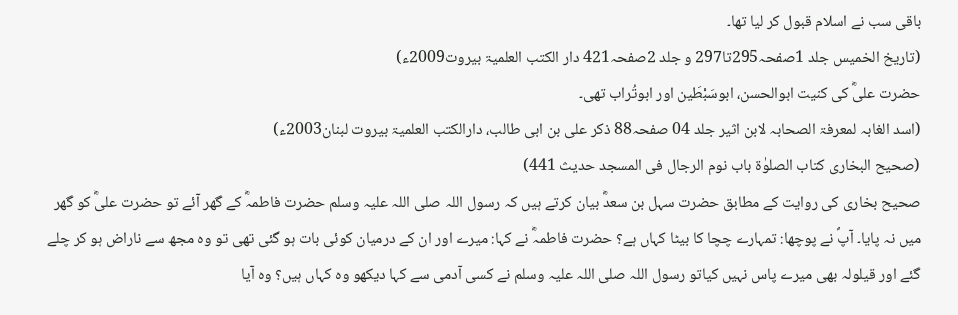باقی سب نے اسلام قبول کر لیا تھا۔
(تاریخ الخمیس جلد 1صفحہ295تا297 و جلد 2صفحہ421 دار الکتب العلمیۃ بیروت2009ء)
حضرت علیؓ کی کنیت ابوالحسن، ابوسَبْطَین اور ابوتُراب تھی۔
(اسد الغابہ لمعرفۃ الصحابہ لابن اثیر جلد 04 صفحہ88 ذکر علی بن ابی طالب، دارالکتب العلمیۃ بیروت لبنان2003ء)
(صحیح البخاری کتاب الصلوٰۃ باب نوم الرجال فی المسجد حدیث 441)
صحیح بخاری کی روایت کے مطابق حضرت سہل بن سعدؓ بیان کرتے ہیں کہ رسول اللہ صلی اللہ علیہ وسلم حضرت فاطمہؓ کے گھر آئے تو حضرت علیؓ کو گھر میں نہ پایا۔ آپؐ نے پوچھا: تمہارے چچا کا بیٹا کہاں ہے؟ حضرت فاطمہؓ نے کہا: میرے اور ان کے درمیان کوئی بات ہو گئی تھی تو وہ مجھ سے ناراض ہو کر چلے گئے اور قیلولہ بھی میرے پاس نہیں کیاتو رسول اللہ صلی اللہ علیہ وسلم نے کسی آدمی سے کہا دیکھو وہ کہاں ہیں؟ وہ آیا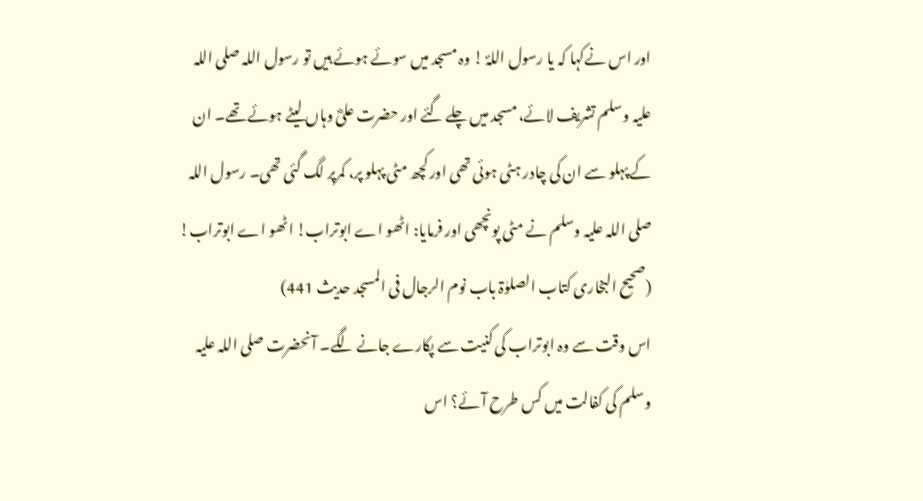اور اس نےکہا کہ یا رسول اللہؐ ! وہ مسجد میں سوئے ہوئے ہیں تو رسول اللہ صلی اللہ علیہ وسلم تشریف لائے، مسجد میں چلے گئے اور حضرت علیؓ وہاں لیٹے ہوئے تھے۔ ان کے پہلو سے ان کی چادر ہٹی ہوئی تھی اور کچھ مٹی پہلو پر، کمرپر لگ گئی تھی۔ رسول اللہ صلی اللہ علیہ وسلم نے مٹی پونچھی اور فرمایا: اٹھو اے ابوتراب! اٹھو اے ابوتراب!
(صحیح البخاری کتاب الصلوٰۃ باب نوم الرجال فی المسجد حدیث 441)
اس وقت سے وہ ابوتراب کی کنیت سے پکارے جانے لگے۔ آنحضرت صلی اللہ علیہ وسلم کی کفالت میں کس طرح آئے؟ اس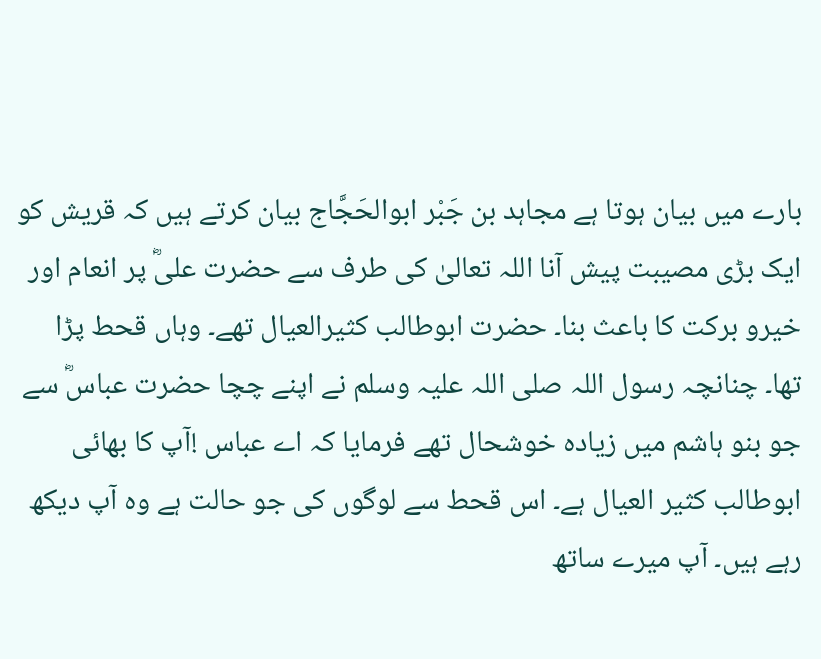بارے میں بیان ہوتا ہے مجاہد بن جَبْر ابوالحَجَّاج بیان کرتے ہیں کہ قریش کو ایک بڑی مصیبت پیش آنا اللہ تعالیٰ کی طرف سے حضرت علیؓ پر انعام اور خیرو برکت کا باعث بنا۔ حضرت ابوطالب کثیرالعیال تھے۔ وہاں قحط پڑا تھا۔ چنانچہ رسول اللہ صلی اللہ علیہ وسلم نے اپنے چچا حضرت عباسؓ سے جو بنو ہاشم میں زیادہ خوشحال تھے فرمایا کہ اے عباس !آپ کا بھائی ابوطالب کثیر العیال ہے۔ اس قحط سے لوگوں کی جو حالت ہے وہ آپ دیکھ رہے ہیں۔ آپ میرے ساتھ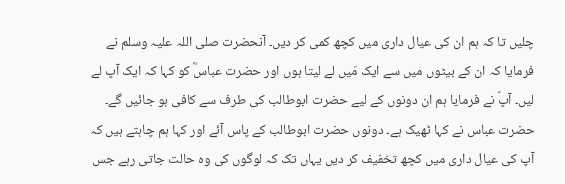چلیں تا کہ ہم ان کی عیال داری میں کچھ کمی کر دیں۔ آنحضرت صلی اللہ علیہ وسلم نے فرمایا کہ ان کے بیٹوں میں سے ایک مَیں لے لیتا ہوں اور حضرت عباسؓ کو کہا کہ ایک آپ لے لیں۔ آپؐ نے فرمایا ہم ان دونوں کے لیے حضرت ابوطالب کی طرف سے کافی ہو جائیں گے۔ حضرت عباس نے کہا ٹھیک ہے۔ دونوں حضرت ابوطالب کے پاس آئے اور کہا ہم چاہتے ہیں کہ آپ کی عیال داری میں کچھ تخفیف کر دیں یہاں تک کہ لوگوں کی وہ حالت جاتی رہے جس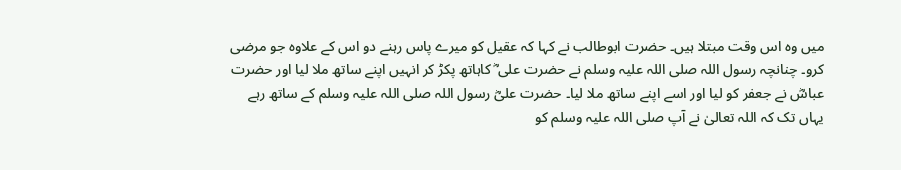میں وہ اس وقت مبتلا ہیں۔ حضرت ابوطالب نے کہا کہ عقیل کو میرے پاس رہنے دو اس کے علاوہ جو مرضی کرو۔ چنانچہ رسول اللہ صلی اللہ علیہ وسلم نے حضرت علی ؓ کاہاتھ پکڑ کر انہیں اپنے ساتھ ملا لیا اور حضرت عباسؓ نے جعفر کو لیا اور اسے اپنے ساتھ ملا لیا۔ حضرت علیؓ رسول اللہ صلی اللہ علیہ وسلم کے ساتھ رہے یہاں تک کہ اللہ تعالیٰ نے آپ صلی اللہ علیہ وسلم کو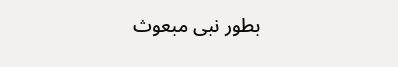بطور نبی مبعوث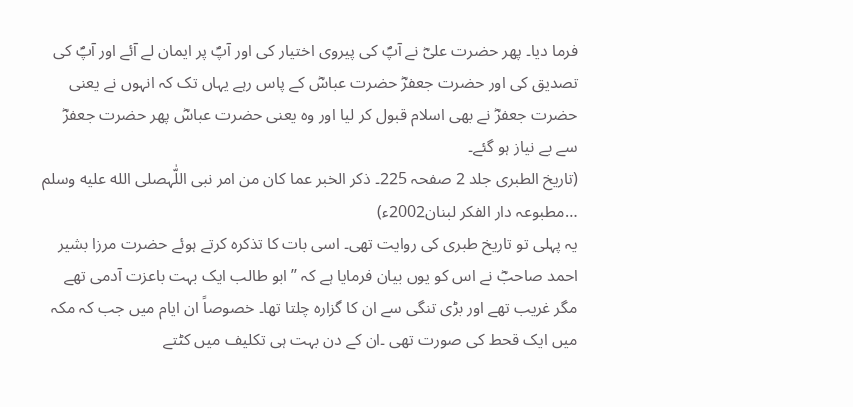فرما دیا۔ پھر حضرت علیؓ نے آپؐ کی پیروی اختیار کی اور آپؐ پر ایمان لے آئے اور آپؐ کی تصدیق کی اور حضرت جعفرؓ حضرت عباسؓ کے پاس رہے یہاں تک کہ انہوں نے یعنی حضرت جعفرؓ نے بھی اسلام قبول کر لیا اور وہ یعنی حضرت عباسؓ پھر حضرت جعفرؓ سے بے نیاز ہو گئے۔
(تاریخ الطبری جلد 2 صفحہ 225۔ ذکر الخبر عما کان من امر نبی اللّٰہصلى الله عليه وسلم …مطبوعہ دار الفکر لبنان2002ء)
یہ پہلی تو تاریخ طبری کی روایت تھی۔ اسی بات کا تذکرہ کرتے ہوئے حضرت مرزا بشیر احمد صاحبؓ نے اس کو یوں بیان فرمایا ہے کہ ’’ابو طالب ایک بہت باعزت آدمی تھے مگر غریب تھے اور بڑی تنگی سے ان کا گزارہ چلتا تھا۔ خصوصاً ان ایام میں جب کہ مکہ میں ایک قحط کی صورت تھی ۔ان کے دن بہت ہی تکلیف میں کٹتے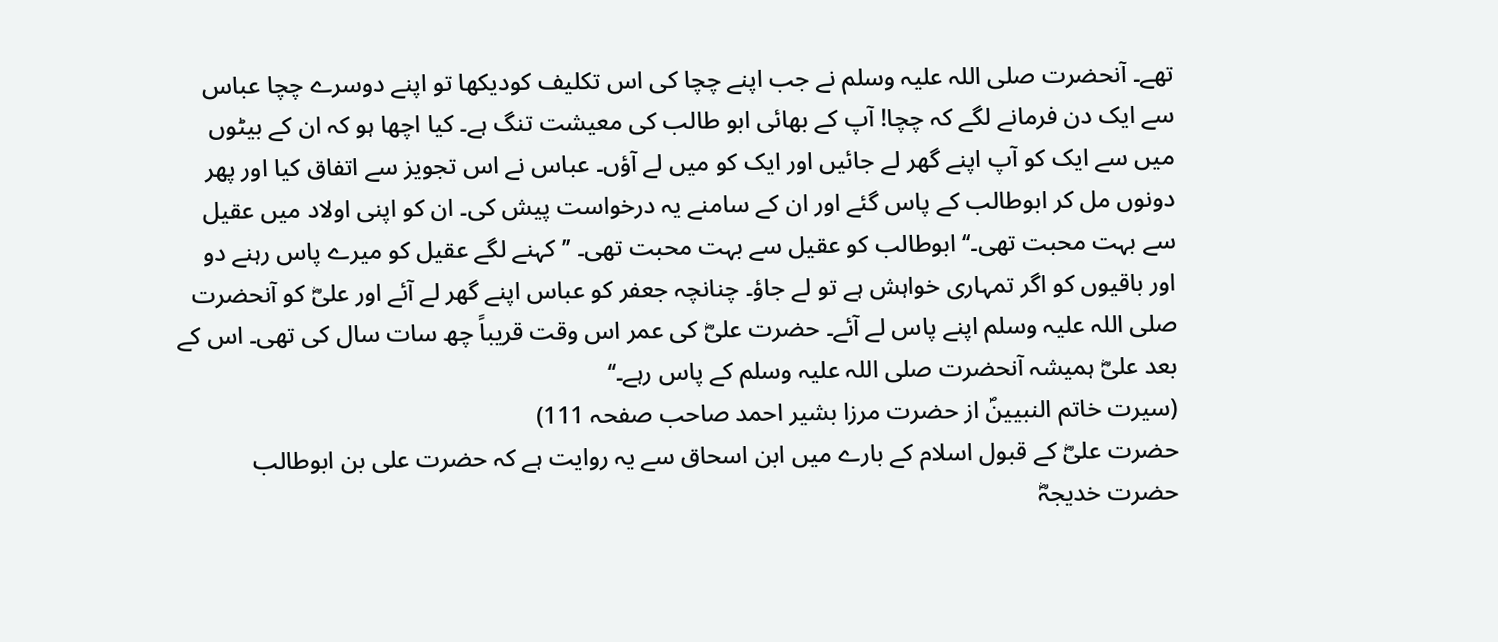تھے۔ آنحضرت صلی اللہ علیہ وسلم نے جب اپنے چچا کی اس تکلیف کودیکھا تو اپنے دوسرے چچا عباس سے ایک دن فرمانے لگے کہ چچا! آپ کے بھائی ابو طالب کی معیشت تنگ ہے۔ کیا اچھا ہو کہ ان کے بیٹوں میں سے ایک کو آپ اپنے گھر لے جائیں اور ایک کو میں لے آؤں۔ عباس نے اس تجویز سے اتفاق کیا اور پھر دونوں مل کر ابوطالب کے پاس گئے اور ان کے سامنے یہ درخواست پیش کی۔ ان کو اپنی اولاد میں عقیل سے بہت محبت تھی۔‘‘ ابوطالب کو عقیل سے بہت محبت تھی۔ ’’کہنے لگے عقیل کو میرے پاس رہنے دو اور باقیوں کو اگر تمہاری خواہش ہے تو لے جاؤ۔ چنانچہ جعفر کو عباس اپنے گھر لے آئے اور علیؓ کو آنحضرت صلی اللہ علیہ وسلم اپنے پاس لے آئے۔ حضرت علیؓ کی عمر اس وقت قریباً چھ سات سال کی تھی۔ اس کے بعد علیؓ ہمیشہ آنحضرت صلی اللہ علیہ وسلم کے پاس رہے۔‘‘
(سیرت خاتم النبیینؐ از حضرت مرزا بشیر احمد صاحب صفحہ 111)
حضرت علیؓ کے قبول اسلام کے بارے میں ابن اسحاق سے یہ روایت ہے کہ حضرت علی بن ابوطالب حضرت خدیجہؓ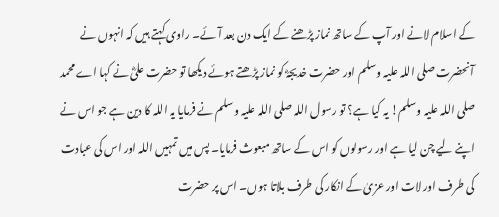کے اسلام لانے اور آپ کے ساتھ نماز پڑھنے کے ایک دن بعد آئے۔ راوی کہتے ہیں کہ انہوں نے آنحضرت صلی اللہ علیہ وسلم اور حضرت خدیجہؓ کو نماز پڑھتے ہوئے دیکھا تو حضرت علیؓ نے کہا اے محمد صلی اللہ علیہ وسلم! یہ کیا ہے؟ تو رسول اللہ صلی اللہ علیہ وسلم نے فرمایا یہ اللہ کا دین ہے جو اس نے اپنے لیے چن لیا ہے اور رسولوں کو اس کے ساتھ مبعوث فرمایا۔ پس میں تمہیں اللہ اور اس کی عبادت کی طرف اور لات اور عزیٰ کے انکار کی طرف بلاتا ہوں۔ اس پر حضرت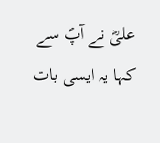علیؓ نے آپؐ سے کہا یہ ایسی بات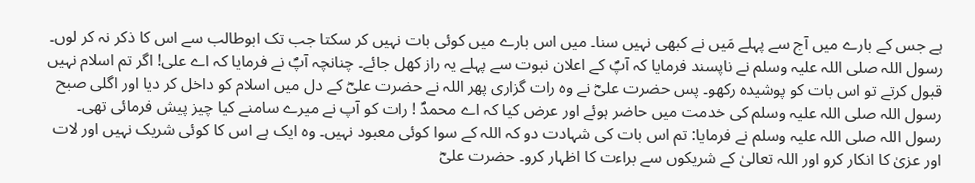ہے جس کے بارے میں آج سے پہلے مَیں نے کبھی نہیں سنا۔ میں اس بارے میں کوئی بات نہیں کر سکتا جب تک ابوطالب سے اس کا ذکر نہ کر لوں۔ رسول اللہ صلی اللہ علیہ وسلم نے ناپسند فرمایا کہ آپؐ کے اعلان نبوت سے پہلے یہ راز کھل جائے۔ چنانچہ آپؐ نے فرمایا کہ اے علی! اگر تم اسلام نہیں قبول کرتے تو اس بات کو پوشیدہ رکھو۔ پس حضرت علیؓ نے وہ رات گزاری پھر اللہ نے حضرت علیؓ کے دل میں اسلام کو داخل کر دیا اور اگلی صبح رسول اللہ صلی اللہ علیہ وسلم کی خدمت میں حاضر ہوئے اور عرض کیا کہ اے محمدؐ ! رات کو آپ نے میرے سامنے کیا چیز پیش فرمائی تھی۔ رسول اللہ صلی اللہ علیہ وسلم نے فرمایا: تم اس بات کی شہادت دو کہ اللہ کے سوا کوئی معبود نہیں۔ وہ ایک ہے اس کا کوئی شریک نہیں اور لات اور عزیٰ کا انکار کرو اور اللہ تعالیٰ کے شریکوں سے براءت کا اظہار کرو۔ حضرت علیؓ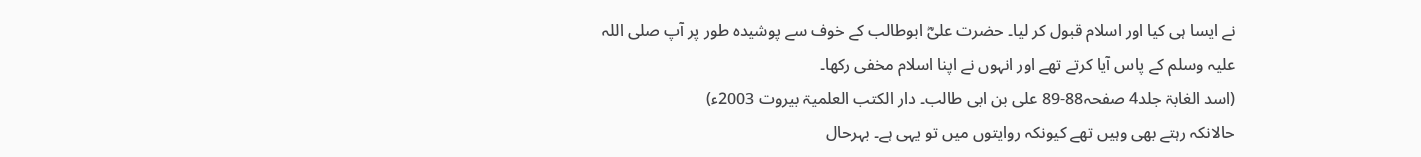نے ایسا ہی کیا اور اسلام قبول کر لیا۔ حضرت علیؓ ابوطالب کے خوف سے پوشیدہ طور پر آپ صلی اللہ علیہ وسلم کے پاس آیا کرتے تھے اور انہوں نے اپنا اسلام مخفی رکھا۔
(اسد الغابۃ جلد4 صفحہ88-89 علی بن ابی طالب۔ دار الکتب العلمیۃ بیروت 2003ء)
حالانکہ رہتے بھی وہیں تھے کیونکہ روایتوں میں تو یہی ہے۔ بہرحال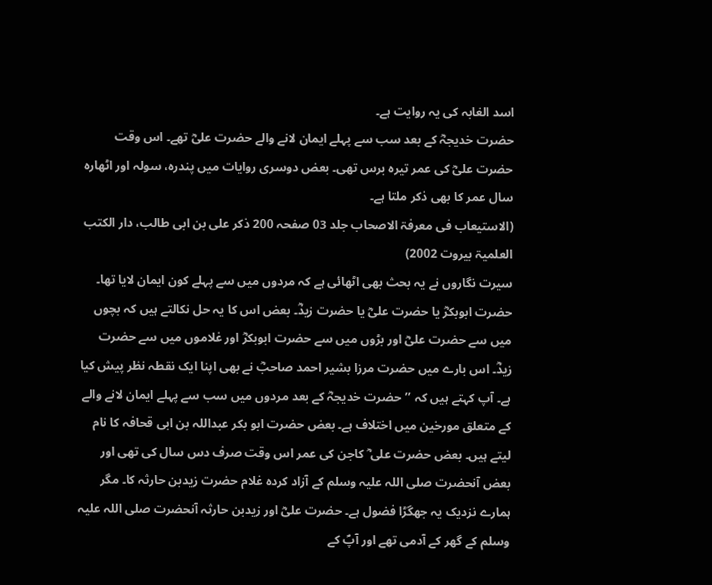اسد الغابہ کی یہ روایت ہے۔
حضرت خدیجہؓ کے بعد سب سے پہلے ایمان لانے والے حضرت علیؓ تھے۔ اس وقت حضرت علیؓ کی عمر تیرہ برس تھی۔ بعض دوسری روایات میں پندرہ، سولہ اور اٹھارہ سال عمر کا بھی ذکر ملتا ہے۔
(الاستیعاب فی معرفۃ الاصحاب جلد 03 صفحہ 200 ذکر علی بن ابی طالب، دار الکتب العلمیۃ بیروت 2002)
سیرت نگاروں نے یہ بحث بھی اٹھائی ہے کہ مردوں میں سے پہلے کون ایمان لایا تھا۔ حضرت ابوبکرؓ یا حضرت علیؓ یا حضرت زیدؓ۔ بعض اس کا یہ حل نکالتے ہیں کہ بچوں میں سے حضرت علیؓ اور بڑوں میں سے حضرت ابوبکرؓ اور غلاموں میں سے حضرت زیدؓ۔ اس بارے میں حضرت مرزا بشیر احمد صاحبؓ نے بھی اپنا ایک نقطہ نظر پیش کیا ہے۔ آپ کہتے ہیں کہ ’’حضرت خدیجہؓ کے بعد مردوں میں سب سے پہلے ایمان لانے والے کے متعلق مورخین میں اختلاف ہے۔ بعض حضرت ابو بکر عبداللہ بن ابی قحافہ کا نام لیتے ہیں۔ بعض حضرت علی ؓ کاجن کی عمر اس وقت صرف دس سال کی تھی اور بعض آنحضرت صلی اللہ علیہ وسلم کے آزاد کردہ غلام حضرت زیدبن حارثہ کا۔ مگر ہمارے نزدیک یہ جھگڑا فضول ہے۔ حضرت علیؓ اور زیدبن حارثہ آنحضرت صلی اللہ علیہ وسلم کے گھر کے آدمی تھے اور آپؐ کے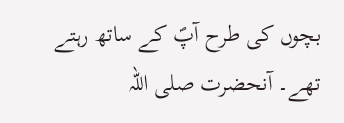بچوں کی طرح آپؐ کے ساتھ رہتے تھے۔ آنحضرت صلی اللہ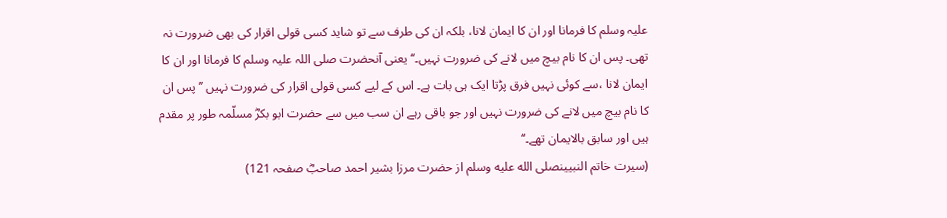علیہ وسلم کا فرمانا اور ان کا ایمان لانا، بلکہ ان کی طرف سے تو شاید کسی قولی اقرار کی بھی ضرورت نہ تھی۔ پس ان کا نام بیچ میں لانے کی ضرورت نہیں۔‘‘ یعنی آنحضرت صلی اللہ علیہ وسلم کا فرمانا اور ان کا ایمان لانا ،سے کوئی نہیں فرق پڑتا ایک ہی بات ہے۔ اس کے لیے کسی قولی اقرار کی ضرورت نہیں ’’پس ان کا نام بیچ میں لانے کی ضرورت نہیں اور جو باقی رہے ان سب میں سے حضرت ابو بکرؓ مسلّمہ طور پر مقدم ہیں اور سابق بالایمان تھے۔‘‘
(سیرت خاتم النبیینصلى الله عليه وسلم از حضرت مرزا بشیر احمد صاحبؓ صفحہ 121)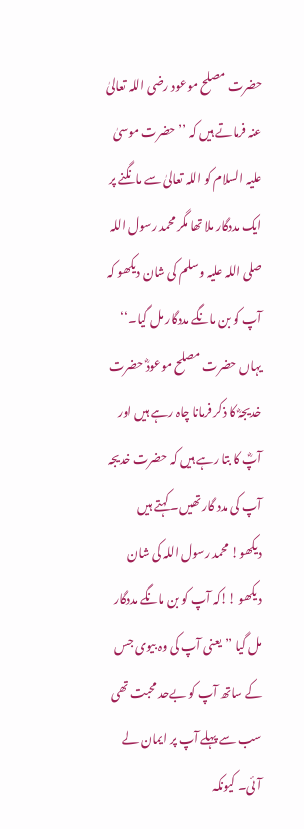حضرت مصلح موعود رضی اللہ تعالیٰ عنہ فرماتے ہیں کہ ’’حضرت موسیٰ علیہ السلام کو اللہ تعالیٰ سے مانگنے پر ایک مددگار ملا تھا مگر محمد رسول اللہ صلی اللہ علیہ وسلم کی شان دیکھو کہ آپ کو بن مانگے مددگار مل گیا۔‘‘ یہاں حضرت مصلح موعودؓ حضرت خدیجہؓ کا ذکر فرمانا چاہ رہے ہیں اور آپؓ کا بتا رہے ہیں کہ حضرت خدیجہ آپ کی مدد گار تھیں۔ کہتے ہیں دیکھو! محمد رسول اللہ کی شان دیکھو !!کہ آپ کو بن مانگے مددگار مل گیا ’’یعنی آپ کی وہ بیوی جس کے ساتھ آپ کو بےحد محبت تھی سب سے پہلے آپ پر ایمان لے آئی۔ کیونکہ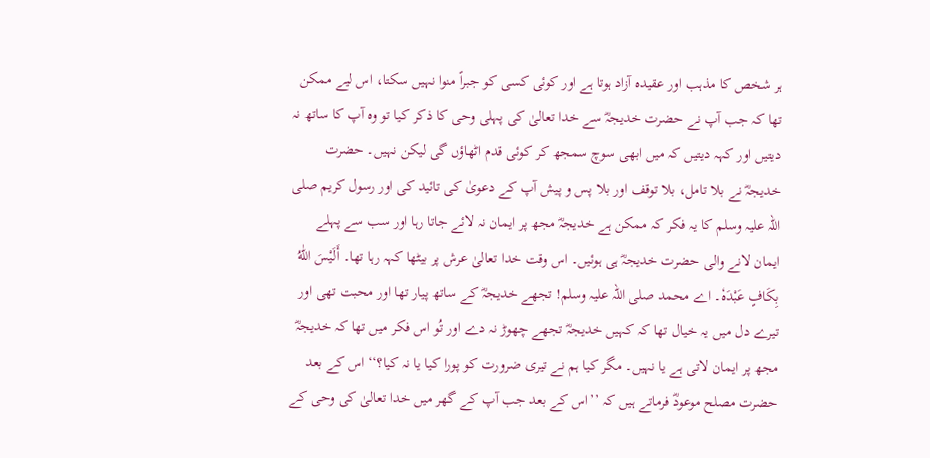ہر شخص کا مذہب اور عقیدہ آزاد ہوتا ہے اور کوئی کسی کو جبراً منوا نہیں سکتا، اس لیے ممکن تھا کہ جب آپ نے حضرت خدیجہؓ سے خدا تعالیٰ کی پہلی وحی کا ذکر کیا تو وہ آپ کا ساتھ نہ دیتیں اور کہہ دیتیں کہ میں ابھی سوچ سمجھ کر کوئی قدم اٹھاؤں گی لیکن نہیں۔ حضرت خدیجہؓ نے بلا تامل، بلا توقف اور بلا پس و پیش آپ کے دعویٰ کی تائید کی اور رسول کریم صلی اللہ علیہ وسلم کا یہ فکر کہ ممکن ہے خدیجہؓ مجھ پر ایمان نہ لائے جاتا رہا اور سب سے پہلے ایمان لانے والی حضرت خدیجہؓ ہی ہوئیں۔ اس وقت خدا تعالیٰ عرش پر بیٹھا کہہ رہا تھا۔ أَلَيْسَ اللّٰهُ بِكَافٍ عَبْدَهٗ۔ اے محمد صلی اللہ علیہ وسلم! تجھے خدیجہؓ کے ساتھ پیار تھا اور محبت تھی اور تیرے دل میں یہ خیال تھا کہ کہیں خدیجہؓ تجھے چھوڑ نہ دے اور تُو اس فکر میں تھا کہ خدیجہؓ مجھ پر ایمان لاتی ہے یا نہیں۔ مگر کیا ہم نے تیری ضرورت کو پورا کیا یا نہ کیا؟‘‘ اس کے بعد حضرت مصلح موعودؓ فرماتے ہیں کہ ’’اس کے بعد جب آپ کے گھر میں خدا تعالیٰ کی وحی کے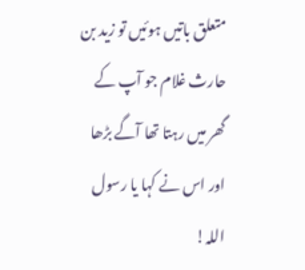متعلق باتیں ہوئیں تو زید بن حارث غلام جو آپ کے گھر میں رہتا تھا آگے بڑھا اور اس نے کہا یا رسول اللہ!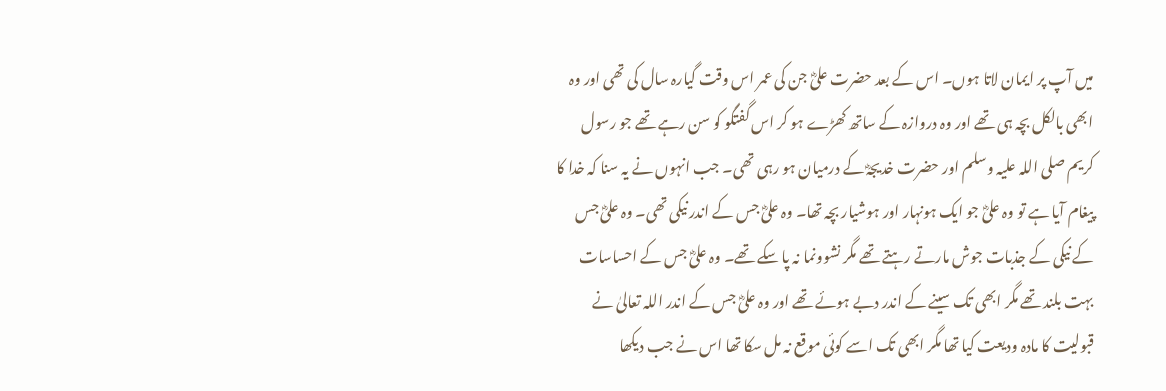میں آپ پر ایمان لاتا ہوں۔ اس کے بعد حضرت علیؓ جن کی عمر اس وقت گیارہ سال کی تھی اور وہ ابھی بالکل بچہ ہی تھے اور وہ دروازہ کے ساتھ کھڑے ہو کر اس گفتگو کو سن رہے تھے جو رسول کریم صلی اللہ علیہ وسلم اور حضرت خدیجہؓ کے درمیان ہو رہی تھی۔ جب انہوں نے یہ سنا کہ خدا کا پیغام آیا ہے تو وہ علیؓ جو ایک ہونہار اور ہوشیار بچہ تھا۔ وہ علیؓ جس کے اندر نیکی تھی۔ وہ علیؓ جس کے نیکی کے جذبات جوش مارتے رہتے تھے مگر نشوونما نہ پا سکے تھے۔ وہ علیؓ جس کے احساسات بہت بلند تھے مگر ابھی تک سینے کے اندر دبے ہوئے تھے اور وہ علیؓ جس کے اندر اللہ تعالیٰ نے قبولیت کا مادہ ودیعت کیا تھا مگر ابھی تک اسے کوئی موقع نہ مل سکا تھا اس نے جب دیکھا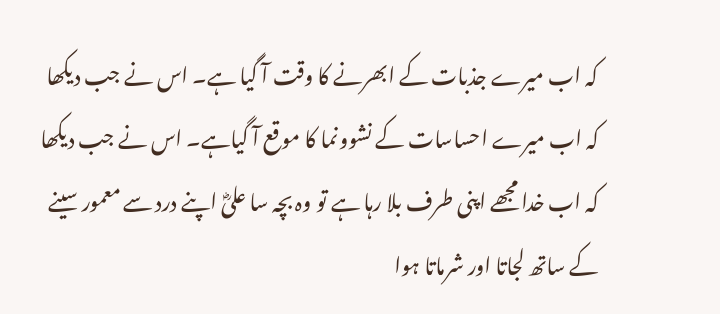کہ اب میرے جذبات کے ابھرنے کا وقت آ گیا ہے۔ اس نے جب دیکھا کہ اب میرے احساسات کے نشوونما کا موقع آ گیاہے۔ اس نے جب دیکھا کہ اب خدا مجھے اپنی طرف بلا رہا ہے تو وہ بچہ سا علیؓ اپنے درد سے معمور سینے کے ساتھ لجاتا اور شرماتا ہوا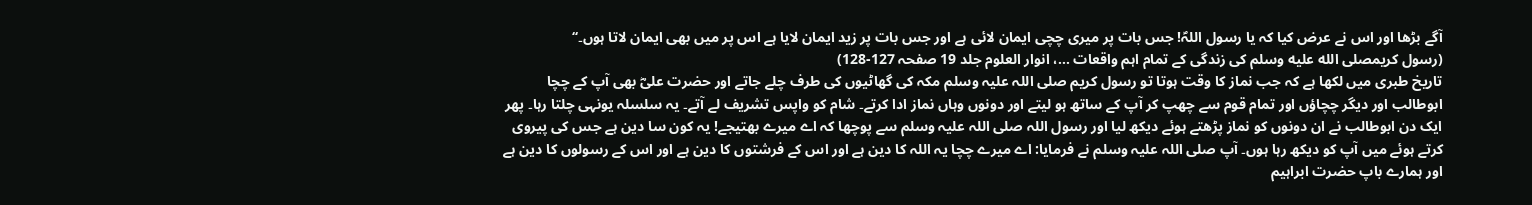آگے بڑھا اور اس نے عرض کیا کہ یا رسول اللہؐ! جس بات پر میری چچی ایمان لائی ہے اور جس بات پر زید ایمان لایا ہے اس پر میں بھی ایمان لاتا ہوں۔‘‘
(رسول کریمصلى الله عليه وسلم کی زندگی کے تمام اہم واقعات …، انوار العلوم جلد 19 صفحہ 127-128)
تاریخ طبری میں لکھا ہے کہ جب نماز کا وقت ہوتا تو رسول کریم صلی اللہ علیہ وسلم مکہ کی گھاٹیوں کی طرف چلے جاتے اور حضرت علیؓ بھی آپ کے چچا ابوطالب اور دیگر چچاؤں اور تمام قوم سے چھپ کر آپ کے ساتھ ہو لیتے اور دونوں وہاں نماز ادا کرتے۔ شام کو واپس تشریف لے آتے۔ یہ سلسلہ یونہی چلتا رہا۔ پھر ایک دن ابوطالب نے ان دونوں کو نماز پڑھتے ہوئے دیکھ لیا اور رسول اللہ صلی اللہ علیہ وسلم سے پوچھا کہ اے میرے بھتیجے! یہ کون سا دین ہے جس کی پیروی کرتے ہوئے میں آپ کو دیکھ رہا ہوں۔ آپ صلی اللہ علیہ وسلم نے فرمایا: اے میرے چچا یہ اللہ کا دین ہے اور اس کے فرشتوں کا دین ہے اور اس کے رسولوں کا دین ہے اور ہمارے باپ حضرت ابراہیم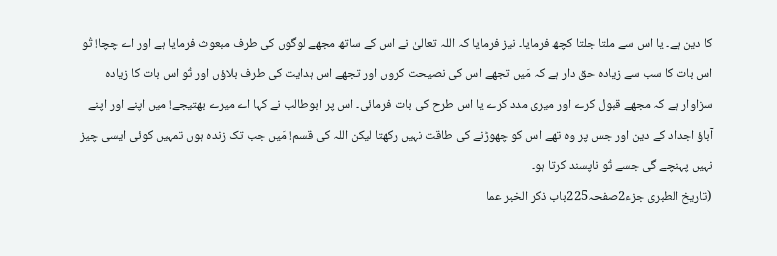کا دین ہے۔ یا اس سے ملتا جلتا کچھ فرمایا۔ نیز فرمایا کہ اللہ تعالیٰ نے اس کے ساتھ مجھے لوگوں کی طرف مبعوث فرمایا ہے اور اے چچا! تُو اس بات کا سب سے زیادہ حق دار ہے کہ مَیں تجھے اس کی نصیحت کروں اور تجھے اس ہدایت کی طرف بلاؤں اور تُو اس بات کا زیادہ سزاوار ہے کہ مجھے قبول کرے اور میری مدد کرے یا اس طرح کی بات فرمائی۔ اس پر ابوطالب نے کہا اے میرے بھتیجے! میں اپنے اور اپنے آباؤ اجداد کے دین اور جس پر وہ تھے اس کو چھوڑنے کی طاقت نہیں رکھتا لیکن اللہ کی قسم! مَیں جب تک زندہ ہوں تمہیں کوئی ایسی چیز نہیں پہنچے گی جسے تُو ناپسند کرتا ہو۔
(تاریخ الطبری جزء2صفحہ225باب ذکر الخبر عما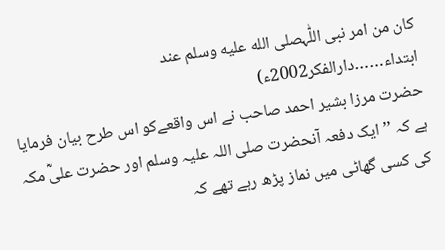کان من امر نبی اللّٰہصلى الله عليه وسلم عند ابتداء……دارالفکر2002ء)
حضرت مرزا بشیر احمد صاحب نے اس واقعےکو اس طرح بیان فرمایا ہے کہ ’’ایک دفعہ آنحضرت صلی اللہ علیہ وسلم اور حضرت علیؓ مکہ کی کسی گھاٹی میں نماز پڑھ رہے تھے کہ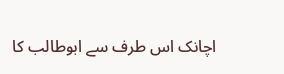اچانک اس طرف سے ابوطالب کا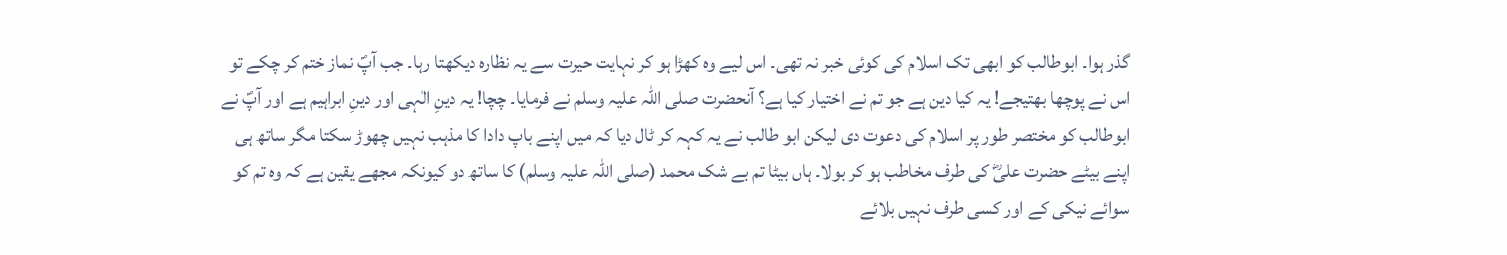گذر ہوا۔ ابوطالب کو ابھی تک اسلام کی کوئی خبر نہ تھی۔ اس لیے وہ کھڑا ہو کر نہایت حیرت سے یہ نظارہ دیکھتا رہا۔ جب آپؐ نماز ختم کر چکے تو اس نے پوچھا بھتیجے! یہ کیا دین ہے جو تم نے اختیار کیا ہے؟ آنحضرت صلی اللہ علیہ وسلم نے فرمایا۔ چچا! یہ دینِ الٰہی اور دینِ ابراہیم ہے اور آپؐ نے ابوطالب کو مختصر طور پر اسلام کی دعوت دی لیکن ابو طالب نے یہ کہہ کر ٹال دیا کہ میں اپنے باپ دادا کا مذہب نہیں چھوڑ سکتا مگر ساتھ ہی اپنے بیٹے حضرت علیؓ کی طرف مخاطب ہو کر بولا۔ ہاں بیٹا تم بے شک محمد (صلی اللہ علیہ وسلم) کا ساتھ دو کیونکہ مجھے یقین ہے کہ وہ تم کو سوائے نیکی کے اور کسی طرف نہیں بلائے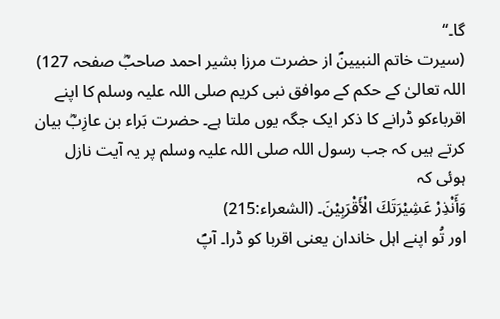گا۔‘‘
(سیرت خاتم النبیینؐ از حضرت مرزا بشیر احمد صاحبؓ صفحہ 127)
اللہ تعالیٰ کے حکم کے موافق نبی کریم صلی اللہ علیہ وسلم کا اپنے اقرباءکو ڈرانے کا ذکر ایک جگہ یوں ملتا ہے۔ حضرت بَراء بن عازِبؓ بیان کرتے ہیں کہ جب رسول اللہ صلی اللہ علیہ وسلم پر یہ آیت نازل ہوئی کہ
وَأَنْذِرْ عَشِيْرَتَكَ الْأَقْرَبِيْنَ۔ (الشعراء:215)
اور تُو اپنے اہل خاندان یعنی اقربا کو ڈرا۔ آپؐ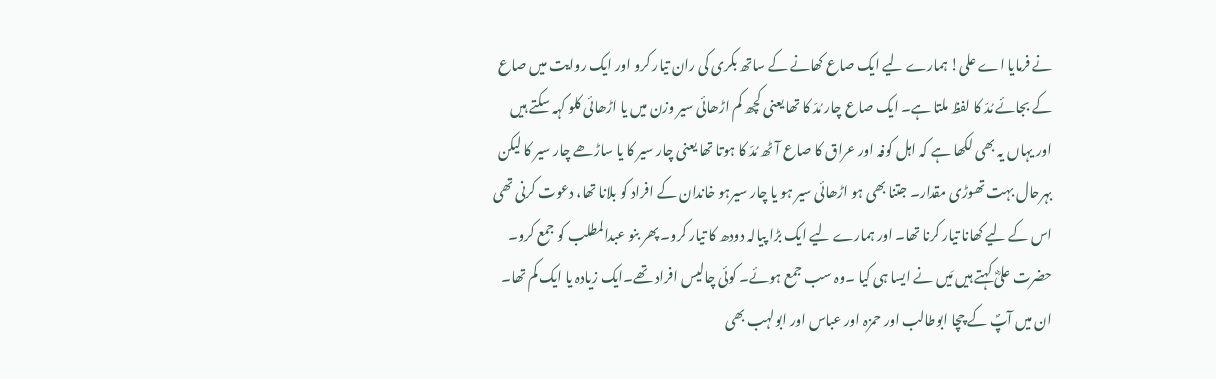نے فرمایا اے علی! ہمارے لیے ایک صاع کھانے کے ساتھ بکری کی ران تیار کرو اور ایک روایت میں صاع کے بجائے مُدّ کا لفظ ملتا ہے۔ ایک صاع چار مُدّ کا تھا یعنی کچھ کم اڑھائی سیر وزن میں یا اڑھائی کلو کہہ سکتے ہیں اور یہاں یہ بھی لکھا ہے کہ اہل کوفہ اور عراق کا صاع آٹھ مُدّ کا ہوتا تھا یعنی چار سیر کا یا ساڑھے چار سیر کا لیکن بہرحال بہت تھوڑی مقدار۔ جتنا بھی ہو اڑھائی سیر ہو یا چار سیرہو خاندان کے افراد کو بلانا تھا، دعوت کرنی تھی اس کے لیے کھانا تیار کرنا تھا۔ اور ہمارے لیے ایک بڑا پیالہ دودھ کا تیار کرو۔ پھر بنو عبدالمطلب کو جمع کرو۔ حضرت علیؓ کہتے ہیں مَیں نے ایسا ہی کیا ۔وہ سب جمع ہوئے۔ کوئی چالیس افراد تھے۔ایک زیادہ یا ایک کم تھا۔ ان میں آپؐ کے چچا ابوطالب اور حمزہ اور عباس اور ابولہب بھی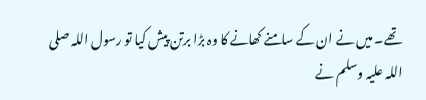تھے۔ میں نے ان کے سامنے کھانے کا وہ بڑا برتن پیش کیا تو رسول اللہ صلی اللہ علیہ وسلم نے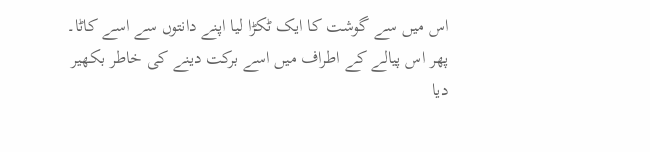اس میں سے گوشت کا ایک ٹکڑا لیا اپنے دانتوں سے اسے کاٹا۔ پھر اس پیالے کے اطراف میں اسے برکت دینے کی خاطر بکھیر دیا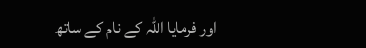اور فرمایا اللہ کے نام کے ساتھ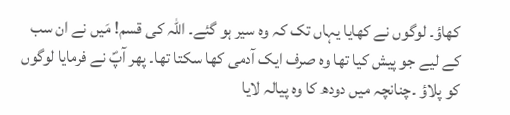کھاؤ۔ لوگوں نے کھایا یہاں تک کہ وہ سیر ہو گئے۔ اللہ کی قسم! مَیں نے ان سب کے لیے جو پیش کیا تھا وہ صرف ایک آدمی کھا سکتا تھا۔ پھر آپؐ نے فرمایا لوگوں کو پلاؤ ۔چنانچہ میں دودھ کا وہ پیالہ لایا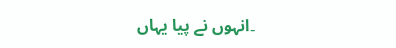۔انہوں نے پیا یہاں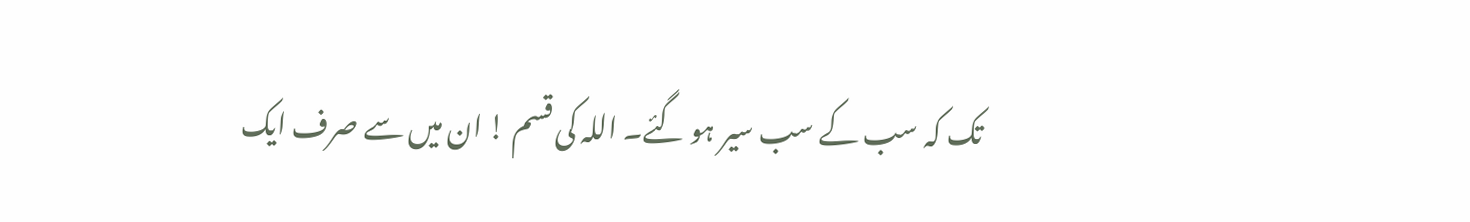تک کہ سب کے سب سیر ہو گئے۔ اللہ کی قسم ! ان میں سے صرف ایک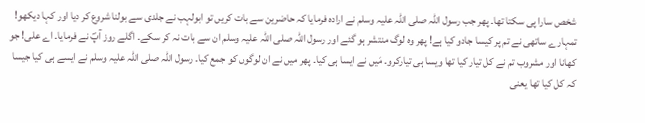شخص سارا پی سکتا تھا۔ پھر جب رسول اللہ صلی اللہ علیہ وسلم نے ارادہ فرمایا کہ حاضرین سے بات کریں تو ابولہب نے جلدی سے بولنا شروع کر دیا اور کہا دیکھو! تمہارے ساتھی نے تم پر کیسا جادو کیا ہے! پھر وہ لوگ منتشر ہو گئے اور رسول اللہ صلی اللہ علیہ وسلم ان سے بات نہ کر سکے۔ اگلے روز آپؐ نے فرمایا۔ اے علی! جو کھانا اور مشروب تم نے کل تیار کیا تھا ویسا ہی تیارکرو۔ مَیں نے ایسا ہی کیا۔ پھر میں نے ان لوگوں کو جمع کیا۔ رسول اللہ صلی اللہ علیہ وسلم نے ایسے ہی کیا جیسا کہ کل کیا تھا یعنی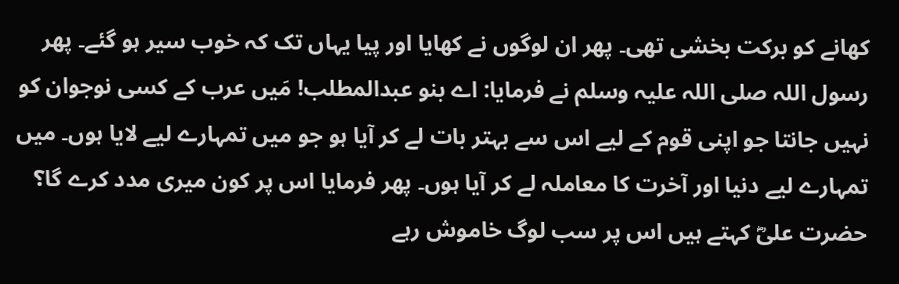کھانے کو برکت بخشی تھی۔ پھر ان لوگوں نے کھایا اور پیا یہاں تک کہ خوب سیر ہو گئے۔ پھر رسول اللہ صلی اللہ علیہ وسلم نے فرمایا: اے بنو عبدالمطلب! مَیں عرب کے کسی نوجوان کو نہیں جانتا جو اپنی قوم کے لیے اس سے بہتر بات لے کر آیا ہو جو میں تمہارے لیے لایا ہوں۔ میں تمہارے لیے دنیا اور آخرت کا معاملہ لے کر آیا ہوں۔ پھر فرمایا اس پر کون میری مدد کرے گا؟ حضرت علیؓ کہتے ہیں اس پر سب لوگ خاموش رہے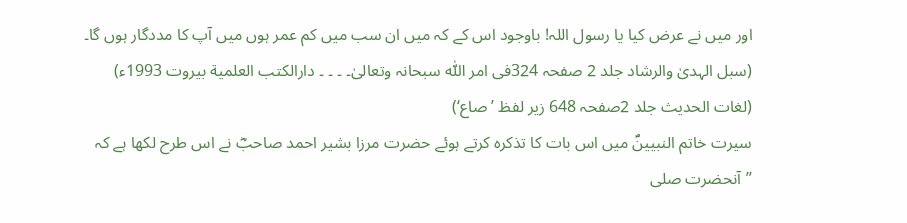اور میں نے عرض کیا یا رسول اللہ! باوجود اس کے کہ میں ان سب میں کم عمر ہوں میں آپ کا مددگار ہوں گا۔
(سبل الہدیٰ والرشاد جلد 2 صفحہ 324فی امر اللّٰہ سبحانہ وتعالیٰ۔ ۔ ۔ ۔ دارالکتب العلمیة بیروت 1993ء)
(لغات الحدیث جلد 2صفحہ 648 زیر لفظ ’صاع‘)
سیرت خاتم النبیینؐ میں اس بات کا تذکرہ کرتے ہوئے حضرت مرزا بشیر احمد صاحبؓ نے اس طرح لکھا ہے کہ ’’آنحضرت صلی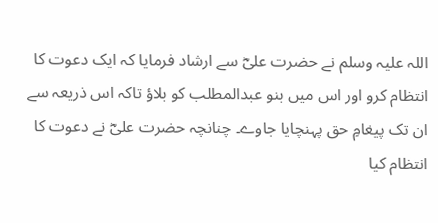اللہ علیہ وسلم نے حضرت علیؓ سے ارشاد فرمایا کہ ایک دعوت کا انتظام کرو اور اس میں بنو عبدالمطلب کو بلاؤ تاکہ اس ذریعہ سے ان تک پیغامِ حق پہنچایا جاوے۔ چنانچہ حضرت علیؓ نے دعوت کا انتظام کیا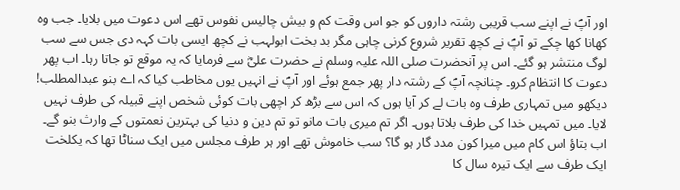اور آپؐ نے اپنے سب قریبی رشتہ داروں کو جو اس وقت کم و بیش چالیس نفوس تھے اس دعوت میں بلایا۔ جب وہ کھانا کھا چکے تو آپؐ نے کچھ تقریر شروع کرنی چاہی مگر بد بخت ابولہب نے کچھ ایسی بات کہہ دی جس سے سب لوگ منتشر ہو گئے۔ اس پر آنحضرت صلی اللہ علیہ وسلم نے حضرت علیؓ سے فرمایا کہ یہ موقع تو جاتا رہا۔ اب پھر دعوت کا انتظام کرو۔ چنانچہ آپؐ کے رشتہ دار پھر جمع ہوئے اور آپؐ نے انہیں یوں مخاطب کیا کہ اے بنو عبدالمطلب! دیکھو میں تمہاری طرف وہ بات لے کر آیا ہوں کہ اس سے بڑھ کر اچھی بات کوئی شخص اپنے قبیلہ کی طرف نہیں لایا۔ میں تمہیں خدا کی طرف بلاتا ہوں۔ اگر تم میری بات مانو تو تم دین و دنیا کی بہترین نعمتوں کے وارث بنو گے۔ اب بتاؤ اس کام میں میرا کون مدد گار ہو گا؟ سب خاموش تھے اور ہر طرف مجلس میں ایک سناٹا تھا کہ یکلخت ایک طرف سے ایک تیرہ سال کا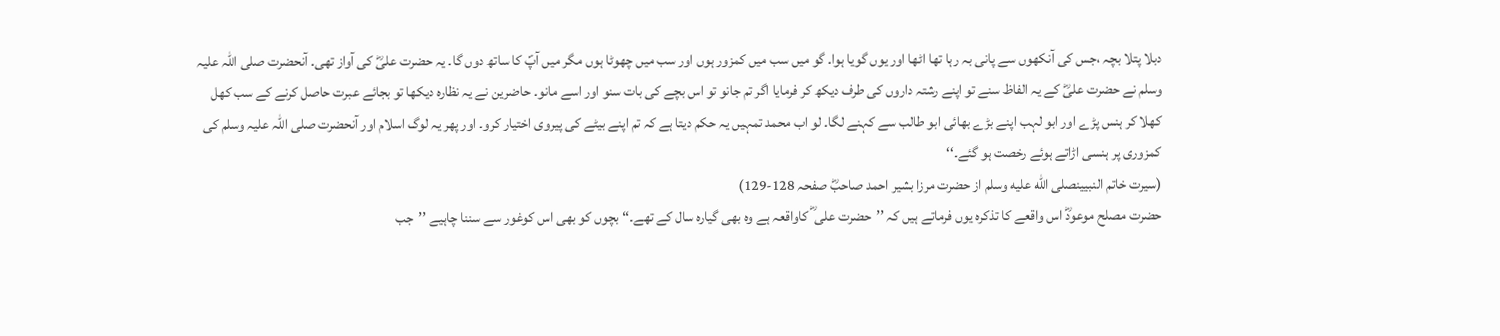دبلا پتلا بچہ ،جس کی آنکھوں سے پانی بہ رہا تھا اٹھا اور یوں گویا ہوا۔ گو میں سب میں کمزور ہوں اور سب میں چھوٹا ہوں مگر میں آپؐ کا ساتھ دوں گا۔ یہ حضرت علیؓ کی آواز تھی۔ آنحضرت صلی اللہ علیہ وسلم نے حضرت علیؓ کے یہ الفاظ سنے تو اپنے رشتہ داروں کی طرف دیکھ کر فرمایا اگر تم جانو تو اس بچے کی بات سنو اور اسے مانو۔ حاضرین نے یہ نظارہ دیکھا تو بجائے عبرت حاصل کرنے کے سب کھل کھلا کر ہنس پڑے اور ابو لہب اپنے بڑے بھائی ابو طالب سے کہنے لگا۔ لو اب محمد تمہیں یہ حکم دیتا ہے کہ تم اپنے بیٹے کی پیروی اختیار کرو۔ اور پھر یہ لوگ اسلام اور آنحضرت صلی اللہ علیہ وسلم کی کمزوری پر ہنسی اڑاتے ہوئے رخصت ہو گئے۔‘‘
(سیرت خاتم النبیینصلى الله عليه وسلم از حضرت مرزا بشیر احمد صاحبؓ صفحہ 128-129)
حضرت مصلح موعودؓ اس واقعے کا تذکرہ یوں فرماتے ہیں کہ ’’حضرت علی ؓ کاواقعہ ہے وہ بھی گیارہ سال کے تھے۔‘‘ بچوں کو بھی اس کوغور سے سننا چاہیے ’’جب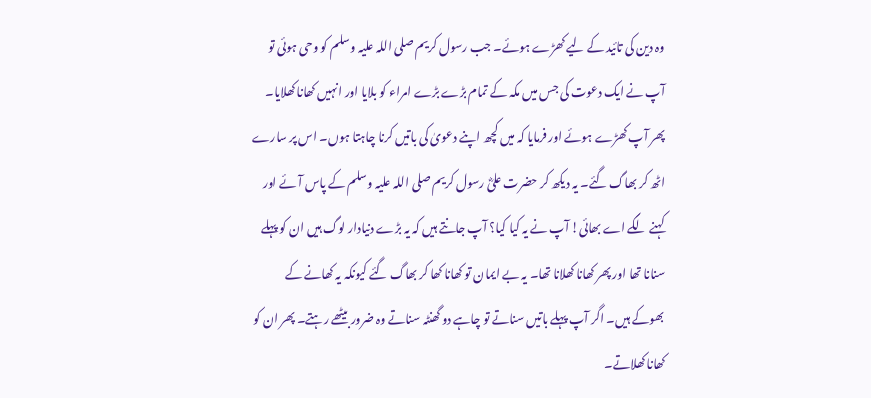وہ دین کی تائید کے لیے کھڑے ہوئے۔ جب رسول کریم صلی اللہ علیہ وسلم کو وحی ہوئی تو آپ نے ایک دعوت کی جس میں مکہ کے تمام بڑے بڑے امراء کو بلایا اور انہیں کھانا کھلایا۔ پھر آپ کھڑے ہوئے اور فرمایا کہ میں کچھ اپنے دعویٰ کی باتیں کرنا چاہتا ہوں۔ اس پر سارے اٹھ کر بھاگ گئے۔ یہ دیکھ کر حضرت علیؓ رسول کریم صلی اللہ علیہ وسلم کے پاس آئے اور کہنے لگے اے بھائی! آپ نے یہ کیا کیا؟ آپ جانتے ہیں کہ یہ بڑے دنیادار لوگ ہیں ان کو پہلے سنانا تھا اور پھر کھانا کھلانا تھا۔ یہ بے ایمان تو کھانا کھا کر بھاگ گئے کیونکہ یہ کھانے کے بھوکے ہیں۔ اگر آپ پہلے باتیں سناتے تو چاہے دو گھنٹہ سناتے وہ ضرور بیٹھے رہتے۔ پھر ان کو کھانا کھلاتے۔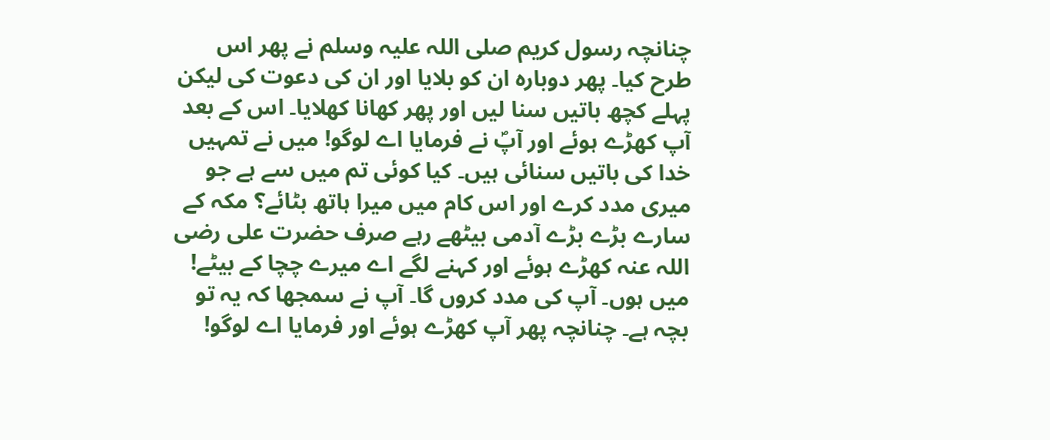چنانچہ رسول کریم صلی اللہ علیہ وسلم نے پھر اس طرح کیا۔ پھر دوبارہ ان کو بلایا اور ان کی دعوت کی لیکن پہلے کچھ باتیں سنا لیں اور پھر کھانا کھلایا۔ اس کے بعد آپ کھڑے ہوئے اور آپؐ نے فرمایا اے لوگو! میں نے تمہیں خدا کی باتیں سنائی ہیں۔ کیا کوئی تم میں سے ہے جو میری مدد کرے اور اس کام میں میرا ہاتھ بٹائے؟ مکہ کے سارے بڑے بڑے آدمی بیٹھے رہے صرف حضرت علی رضی اللہ عنہ کھڑے ہوئے اور کہنے لگے اے میرے چچا کے بیٹے! میں ہوں۔ آپ کی مدد کروں گا۔ آپ نے سمجھا کہ یہ تو بچہ ہے۔ چنانچہ پھر آپ کھڑے ہوئے اور فرمایا اے لوگو!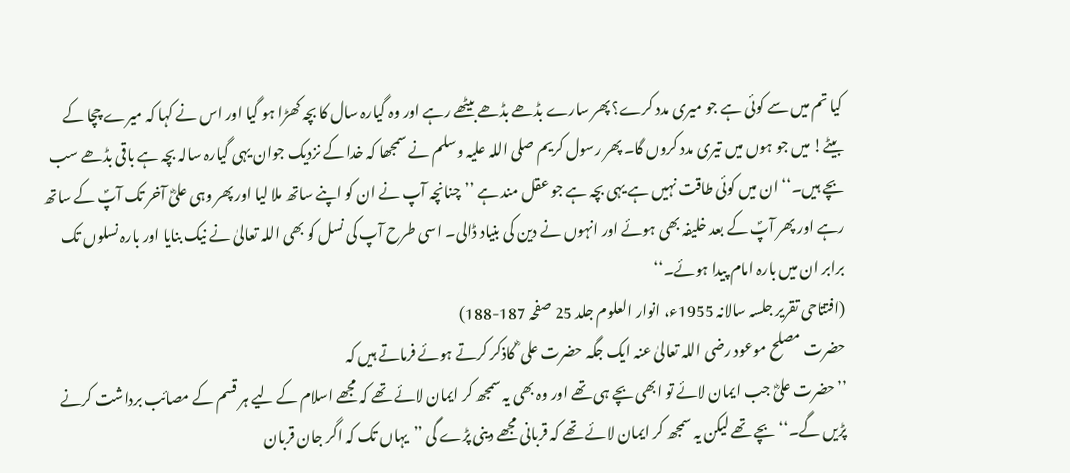کیا تم میں سے کوئی ہے جو میری مدد کرے؟ پھر سارے بڈھے بڈھے بیٹھے رہے اور وہ گیارہ سال کا بچہ کھڑا ہو گیا اور اس نے کہا کہ میرے چچا کے بیٹے! میں جو ہوں میں تیری مدد کروں گا۔ پھر رسول کریم صلی اللہ علیہ وسلم نے سمجھا کہ خدا کے نزدیک جوان یہی گیارہ سالہ بچہ ہے باقی بڈھے سب بچے ہیں۔‘‘ ان میں کوئی طاقت نہیں ہے یہی بچہ ہے جو عقل مند ہے ’’چنانچہ آپ نے ان کو اپنے ساتھ ملا لیا اور پھر وہی علیؓ آخر تک آپؐ کے ساتھ رہے اور پھر آپؐ کے بعد خلیفہ بھی ہوئے اور انہوں نے دین کی بنیاد ڈالی۔ اسی طرح آپ کی نسل کو بھی اللہ تعالیٰ نے نیک بنایا اور بارہ نسلوں تک برابر ان میں بارہ امام پیدا ہوئے۔‘‘
(افتتاحی تقریر جلسہ سالانہ 1955ء، انوار العلوم جلد 25 صفحہ 187-188)
حضرت مصلح موعود رضی اللہ تعالیٰ عنہ ایک جگہ حضرت علی ؓ کاذکر کرتے ہوئے فرماتے ہیں کہ
’’حضرت علیؓ جب ایمان لائے تو ابھی بچے ہی تھے اور وہ بھی یہ سمجھ کر ایمان لائے تھے کہ مجھے اسلام کے لیے ہر قسم کے مصائب برداشت کرنے پڑیں گے۔‘‘ بچے تھے لیکن یہ سمجھ کر ایمان لائے تھے کہ قربانی مجھے دینی پڑے گی ’’یہاں تک کہ اگر جان قربان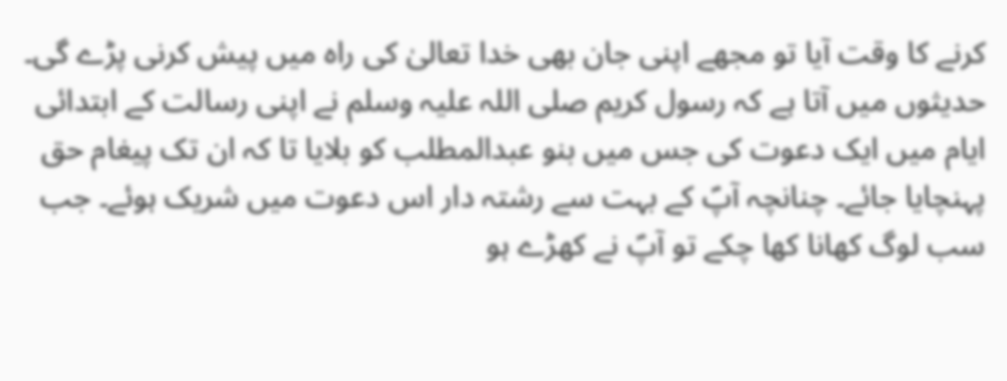کرنے کا وقت آیا تو مجھے اپنی جان بھی خدا تعالیٰ کی راہ میں پیش کرنی پڑے گی۔ حدیثوں میں آتا ہے کہ رسول کریم صلی اللہ علیہ وسلم نے اپنی رسالت کے ابتدائی ایام میں ایک دعوت کی جس میں بنو عبدالمطلب کو بلایا تا کہ ان تک پیغام حق پہنچایا جائے۔ چنانچہ آپؐ کے بہت سے رشتہ دار اس دعوت میں شریک ہوئے۔ جب سب لوگ کھانا کھا چکے تو آپؐ نے کھڑے ہو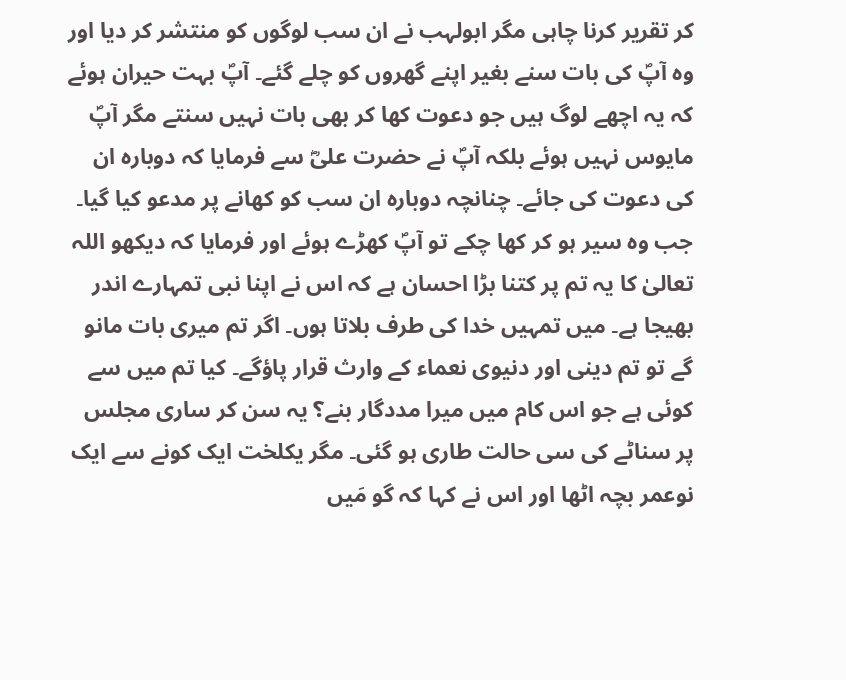کر تقریر کرنا چاہی مگر ابولہب نے ان سب لوگوں کو منتشر کر دیا اور وہ آپؐ کی بات سنے بغیر اپنے گھروں کو چلے گئے۔ آپؐ بہت حیران ہوئے کہ یہ اچھے لوگ ہیں جو دعوت کھا کر بھی بات نہیں سنتے مگر آپؐ مایوس نہیں ہوئے بلکہ آپؐ نے حضرت علیؓ سے فرمایا کہ دوبارہ ان کی دعوت کی جائے۔ چنانچہ دوبارہ ان سب کو کھانے پر مدعو کیا گیا۔ جب وہ سیر ہو کر کھا چکے تو آپؐ کھڑے ہوئے اور فرمایا کہ دیکھو اللہ تعالیٰ کا یہ تم پر کتنا بڑا احسان ہے کہ اس نے اپنا نبی تمہارے اندر بھیجا ہے۔ میں تمہیں خدا کی طرف بلاتا ہوں۔ اگر تم میری بات مانو گے تو تم دینی اور دنیوی نعماء کے وارث قرار پاؤگے۔ کیا تم میں سے کوئی ہے جو اس کام میں میرا مددگار بنے؟ یہ سن کر ساری مجلس پر سناٹے کی سی حالت طاری ہو گئی۔ مگر یکلخت ایک کونے سے ایک نوعمر بچہ اٹھا اور اس نے کہا کہ گو مَیں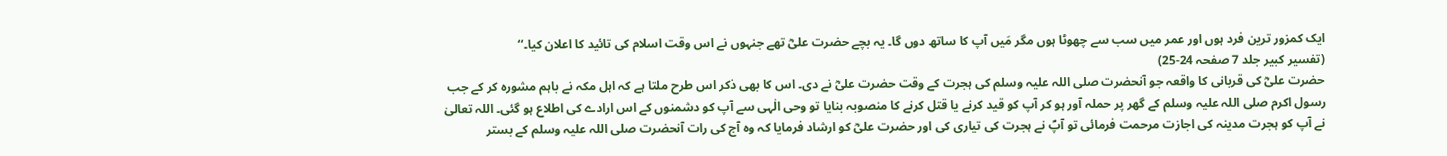ایک کمزور ترین فرد ہوں اور عمر میں سب سے چھوٹا ہوں مگر مَیں آپ کا ساتھ دوں گا۔ یہ بچے حضرت علیؓ تھے جنہوں نے اس وقت اسلام کی تائید کا اعلان کیا۔‘‘
(تفسیر کبیر جلد 7 صفحہ 24-25)
حضرت علیؓ کی قربانی کا واقعہ جو آنحضرت صلی اللہ علیہ وسلم کی ہجرت کے وقت حضرت علیؓ نے دی۔ اس کا بھی ذکر اس طرح ملتا ہے کہ اہل مکہ نے باہم مشورہ کر کے جب رسول اکرم صلی اللہ علیہ وسلم کے گھر پر حملہ آور ہو کر آپ کو قید کرنے یا قتل کرنے کا منصوبہ بنایا تو وحی الٰہی سے آپ کو دشمنوں کے اس ارادے کی اطلاع ہو گئی۔ اللہ تعالیٰ نے آپ کو ہجرت مدینہ کی اجازت مرحمت فرمائی تو آپؐ نے ہجرت کی تیاری کی اور حضرت علیؓ کو ارشاد فرمایا کہ وہ آج کی رات آنحضرت صلی اللہ علیہ وسلم کے بستر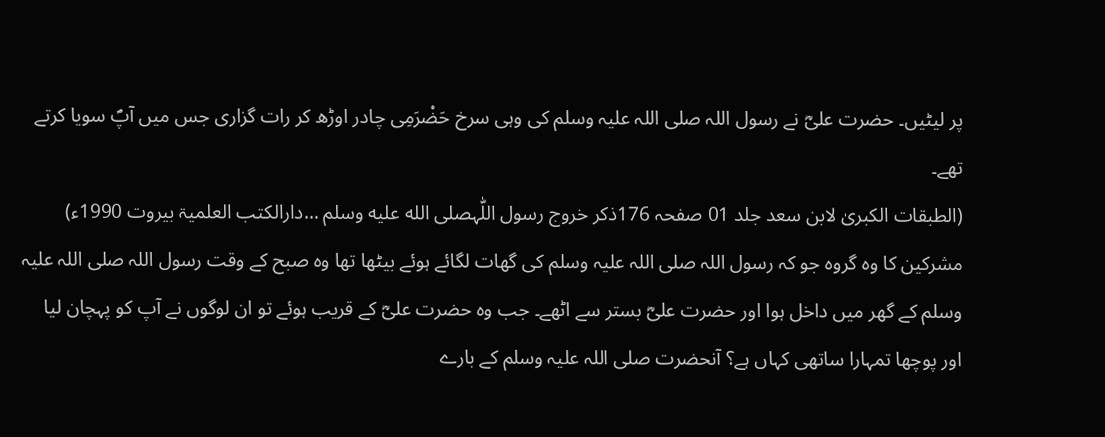پر لیٹیں۔ حضرت علیؓ نے رسول اللہ صلی اللہ علیہ وسلم کی وہی سرخ حَضْرَمِی چادر اوڑھ کر رات گزاری جس میں آپؐ سویا کرتے تھے۔
(الطبقات الکبریٰ لابن سعد جلد 01 صفحہ 176ذکر خروج رسول اللّٰہصلى الله عليه وسلم …دارالکتب العلمیۃ بیروت 1990ء)
مشرکین کا وہ گروہ جو کہ رسول اللہ صلی اللہ علیہ وسلم کی گھات لگائے ہوئے بیٹھا تھا وہ صبح کے وقت رسول اللہ صلی اللہ علیہ وسلم کے گھر میں داخل ہوا اور حضرت علیؓ بستر سے اٹھے۔ جب وہ حضرت علیؓ کے قریب ہوئے تو ان لوگوں نے آپ کو پہچان لیا اور پوچھا تمہارا ساتھی کہاں ہے؟ آنحضرت صلی اللہ علیہ وسلم کے بارے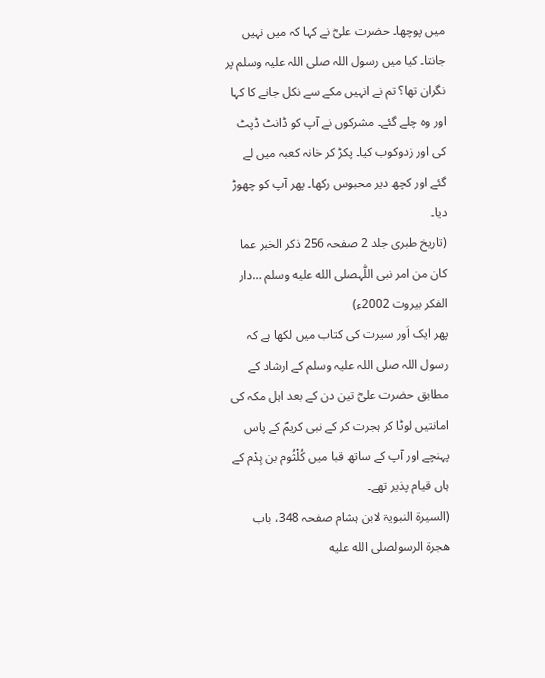میں پوچھا۔ حضرت علیؓ نے کہا کہ میں نہیں جانتا۔ کیا میں رسول اللہ صلی اللہ علیہ وسلم پر نگران تھا؟ تم نے انہیں مکے سے نکل جانے کا کہا اور وہ چلے گئے۔ مشرکوں نے آپ کو ڈانٹ ڈپٹ کی اور زدوکوب کیا۔ پکڑ کر خانہ کعبہ میں لے گئے اور کچھ دیر محبوس رکھا۔ پھر آپ کو چھوڑ دیا۔
(تاریخ طبری جلد 2 صفحہ 256 ذکر الخبر عما کان من امر نبی اللّٰہصلى الله عليه وسلم …دار الفکر بیروت 2002ء)
پھر ایک اَور سیرت کی کتاب میں لکھا ہے کہ رسول اللہ صلی اللہ علیہ وسلم کے ارشاد کے مطابق حضرت علیؓ تین دن کے بعد اہل مکہ کی امانتیں لوٹا کر ہجرت کر کے نبی کریمؐ کے پاس پہنچے اور آپ کے ساتھ قبا میں کُلْثُوم بن ہِدْم کے ہاں قیام پذیر تھے۔
(السیرۃ النبویۃ لابن ہشام صفحہ 348، باب ھجرۃ الرسولصلى الله عليه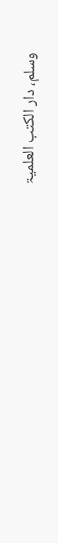وسلم، دار الکتب العلمیۃ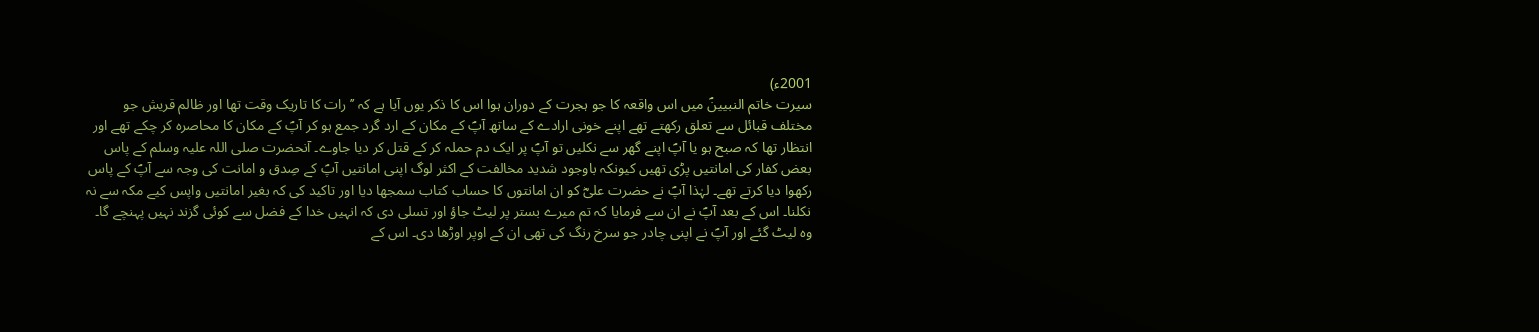2001ء)
سیرت خاتم النبیینؐ میں اس واقعہ کا جو ہجرت کے دوران ہوا اس کا ذکر یوں آیا ہے کہ ’’رات کا تاریک وقت تھا اور ظالم قریش جو مختلف قبائل سے تعلق رکھتے تھے اپنے خونی ارادے کے ساتھ آپؐ کے مکان کے ارد گرد جمع ہو کر آپؐ کے مکان کا محاصرہ کر چکے تھے اور انتظار تھا کہ صبح ہو یا آپؐ اپنے گھر سے نکلیں تو آپؐ پر ایک دم حملہ کر کے قتل کر دیا جاوے۔ آنحضرت صلی اللہ علیہ وسلم کے پاس بعض کفار کی امانتیں پڑی تھیں کیونکہ باوجود شدید مخالفت کے اکثر لوگ اپنی امانتیں آپؐ کے صِدق و امانت کی وجہ سے آپؐ کے پاس رکھوا دیا کرتے تھے۔ لہٰذا آپؐ نے حضرت علیؓ کو ان امانتوں کا حساب کتاب سمجھا دیا اور تاکید کی کہ بغیر امانتیں واپس کیے مکہ سے نہ نکلنا۔ اس کے بعد آپؐ نے ان سے فرمایا کہ تم میرے بستر پر لیٹ جاؤ اور تسلی دی کہ انہیں خدا کے فضل سے کوئی گزند نہیں پہنچے گا۔ وہ لیٹ گئے اور آپؐ نے اپنی چادر جو سرخ رنگ کی تھی ان کے اوپر اوڑھا دی۔ اس کے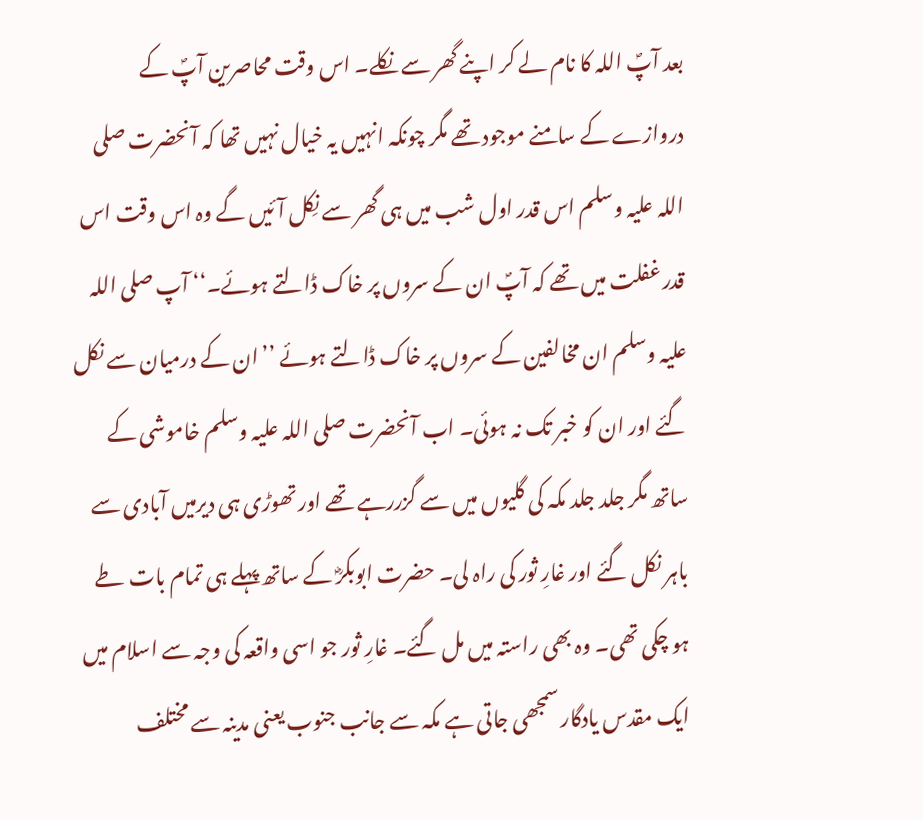بعد آپؐ اللہ کا نام لے کر اپنے گھر سے نکلے۔ اس وقت محاصرین آپؐ کے دروازے کے سامنے موجود تھے مگر چونکہ انہیں یہ خیال نہیں تھا کہ آنحضرت صلی اللہ علیہ وسلم اس قدر اول شب میں ہی گھر سے نِکل آئیں گے وہ اس وقت اس قدر غفلت میں تھے کہ آپؐ ان کے سروں پر خاک ڈالتے ہوئے۔‘‘ آپ صلی اللہ علیہ وسلم ان مخالفین کے سروں پر خاک ڈالتے ہوئے ’’ان کے درمیان سے نکل گئے اور ان کو خبر تک نہ ہوئی۔ اب آنحضرت صلی اللہ علیہ وسلم خاموشی کے ساتھ مگر جلد جلد مکہ کی گلیوں میں سے گزررہے تھے اور تھوڑی ہی دیرمیں آبادی سے باہر نکل گئے اور غارِ ثور کی راہ لی۔ حضرت ابوبکرؓ کے ساتھ پہلے ہی تمام بات طے ہو چکی تھی۔ وہ بھی راستہ میں مل گئے۔ غارِ ثور جو اسی واقعہ کی وجہ سے اسلام میں ایک مقدس یادگار سمجھی جاتی ہے مکہ سے جانب جنوب یعنی مدینہ سے مختلف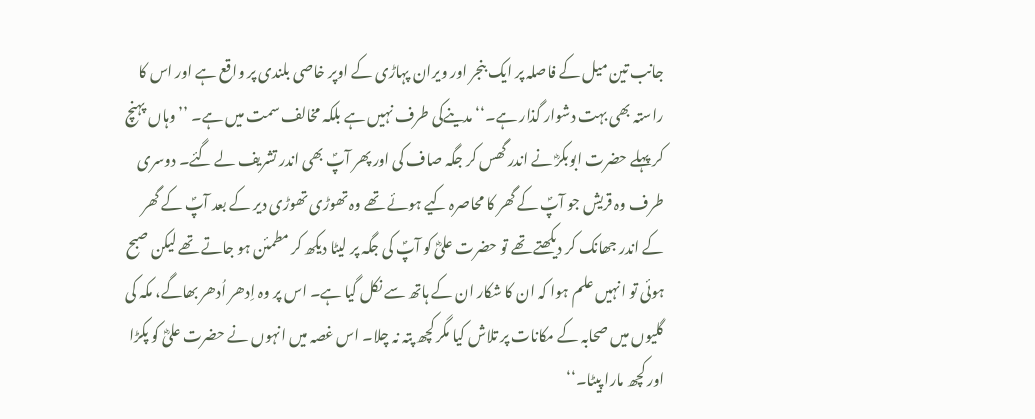جانب تین میل کے فاصلہ پر ایک بنجر اور ویران پہاڑی کے اوپر خاصی بلندی پر واقع ہے اور اس کا راستہ بھی بہت دشوار گذار ہے۔‘‘ مدینےکی طرف نہیں ہے بلکہ مخالف سمت میں ہے۔ ’’وہاں پہنچ کر پہلے حضرت ابوبکرؓ نے اندر گھس کر جگہ صاف کی اور پھر آپؐ بھی اندر تشریف لے گئے۔ دوسری طرف وہ قریش جو آپؐ کے گھر کا محاصرہ کیے ہوئے تھے وہ تھوڑی تھوڑی دیر کے بعد آپؐ کے گھر کے اندر جھانک کر دیکھتے تھے تو حضرت علیؓ کو آپؐ کی جگہ پر لیٹا دیکھ کر مطمئن ہو جاتے تھے لیکن صبح ہوئی تو انہیں علم ہوا کہ ان کا شکار ان کے ہاتھ سے نکل گیا ہے۔ اس پر وہ اِدھر اُدھر بھاگے، مکہ کی گلیوں میں صحابہ کے مکانات پر تلاش کیا مگر کچھ پتہ نہ چلا۔ اس غصہ میں انہوں نے حضرت علیؓ کو پکڑا اور کچھ مارا پیٹا۔‘‘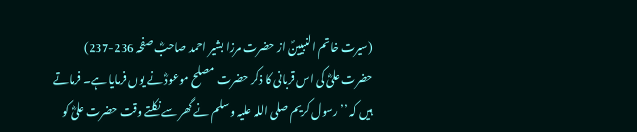(سیرت خاتم النبیینؐ از حضرت مرزا بشیر احمد صاحبؓ صفحہ 236-237)
حضرت علیؓ کی اس قربانی کا ذکر حضرت مصلح موعودؓ نے یوں فرمایا ہے۔ فرماتے ہیں کہ ’’رسول کریم صلی اللہ علیہ وسلم نے گھر سے نکلتے وقت حضرت علیؓ کو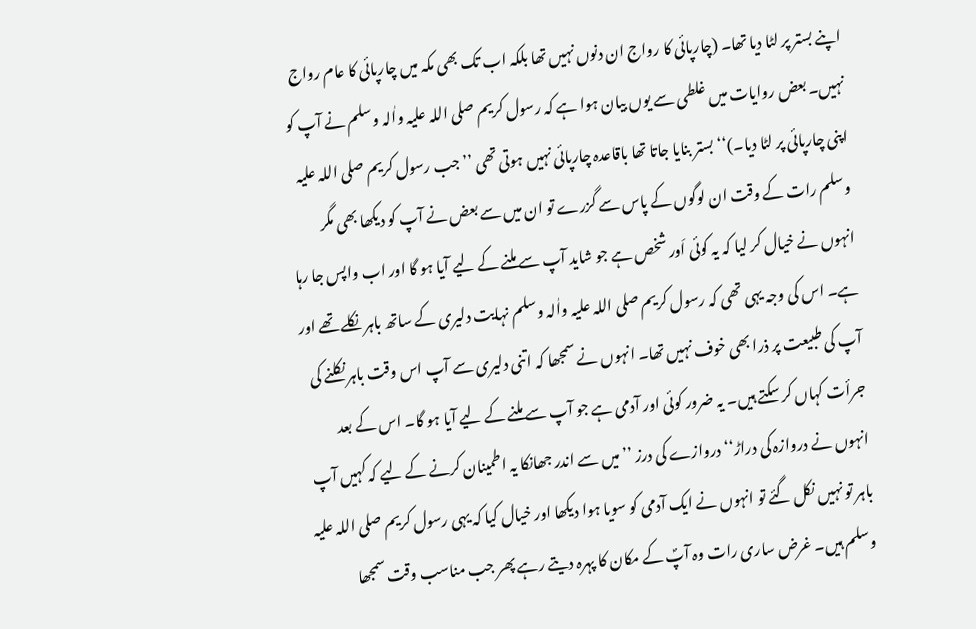اپنے بستر پر لٹا دیا تھا۔ (چارپائی کا رواج ان دنوں نہیں تھا بلکہ اب تک بھی مکہ میں چارپائی کا عام رواج نہیں۔ بعض روایات میں غلطی سے یوں بیان ہوا ہے کہ رسول کریم صلی اللہ علیہ واٰلہ وسلم نے آپ کو اپنی چارپائی پر لٹا دیا۔)‘‘ بستر بنایا جاتا تھا باقاعدہ چارپائی نہیں ہوتی تھی ’’جب رسول کریم صلی اللہ علیہ وسلم رات کے وقت ان لوگوں کے پاس سے گزرے تو ان میں سے بعض نے آپ کو دیکھا بھی مگر انہوں نے خیال کر لیا کہ یہ کوئی اَور شخص ہے جو شاید آپ سے ملنے کے لیے آیا ہو گا اور اب واپس جا رہا ہے۔ اس کی وجہ یہی تھی کہ رسول کریم صلی اللہ علیہ واٰلہ وسلم نہایت دلیری کے ساتھ باہر نکلے تھے اور آپ کی طبیعت پر ذرا بھی خوف نہیں تھا۔ انہوں نے سمجھا کہ اتنی دلیری سے آپ اس وقت باہر نکلنے کی جرأت کہاں کر سکتے ہیں۔ یہ ضرور کوئی اور آدمی ہے جو آپ سے ملنے کے لیے آیا ہو گا۔ اس کے بعد انہوں نے دروازہ کی دراڑ‘‘ دروازے کی درز ’’میں سے اندر جھانکا یہ اطمینان کرنے کے لیے کہ کہیں آپ باہر تو نہیں نکل گئے تو انہوں نے ایک آدمی کو سویا ہوا دیکھا اور خیال کیا کہ یہی رسول کریم صلی اللہ علیہ وسلم ہیں۔ غرض ساری رات وہ آپؐ کے مکان کا پہرہ دیتے رہے پھر جب مناسب وقت سمجھا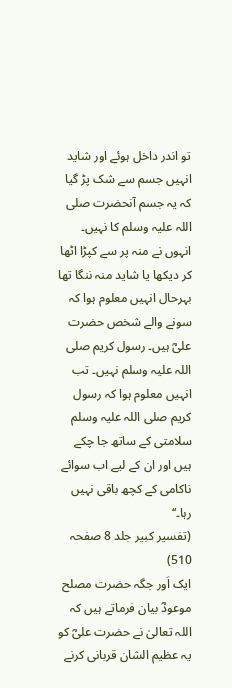تو اندر داخل ہوئے اور شاید انہیں جسم سے شک پڑ گیا کہ یہ جسم آنحضرت صلی اللہ علیہ وسلم کا نہیں۔ انہوں نے منہ پر سے کپڑا اٹھا کر دیکھا یا شاید منہ ننگا تھا بہرحال انہیں معلوم ہوا کہ سونے والے شخص حضرت علیؓ ہیں۔ رسول کریم صلی اللہ علیہ وسلم نہیں۔ تب انہیں معلوم ہوا کہ رسول کریم صلی اللہ علیہ وسلم سلامتی کے ساتھ جا چکے ہیں اور ان کے لیے اب سوائے ناکامی کے کچھ باقی نہیں رہا۔‘‘
(تفسیر کبیر جلد 8 صفحہ 510)
ایک اَور جگہ حضرت مصلح موعودؓ بیان فرماتے ہیں کہ اللہ تعالیٰ نے حضرت علیؓ کو یہ عظیم الشان قربانی کرنے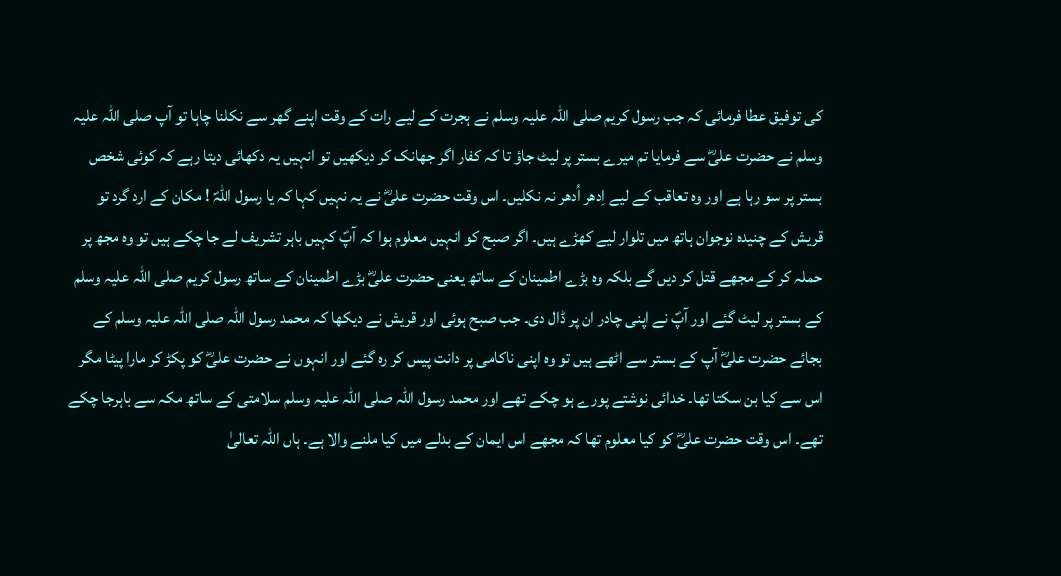کی توفیق عطا فرمائی کہ جب رسول کریم صلی اللہ علیہ وسلم نے ہجرت کے لیے رات کے وقت اپنے گھر سے نکلنا چاہا تو آپ صلی اللہ علیہ وسلم نے حضرت علیؓ سے فرمایا تم میرے بستر پر لیٹ جاؤ تا کہ کفار اگر جھانک کر دیکھیں تو انہیں یہ دکھائی دیتا رہے کہ کوئی شخص بستر پر سو رہا ہے اور وہ تعاقب کے لیے اِدھر اُدھر نہ نکلیں۔ اس وقت حضرت علیؓ نے یہ نہیں کہا کہ یا رسول اللہؐ ! مکان کے ارد گرد تو قریش کے چنیدہ نوجوان ہاتھ میں تلوار لیے کھڑے ہیں۔ اگر صبح کو انہیں معلوم ہوا کہ آپؐ کہیں باہر تشریف لے جا چکے ہیں تو وہ مجھ پر حملہ کر کے مجھے قتل کر دیں گے بلکہ وہ بڑے اطمینان کے ساتھ یعنی حضرت علیؓ بڑے اطمینان کے ساتھ رسول کریم صلی اللہ علیہ وسلم کے بستر پر لیٹ گئے اور آپؐ نے اپنی چادر ان پر ڈال دی۔ جب صبح ہوئی اور قریش نے دیکھا کہ محمد رسول اللہ صلی اللہ علیہ وسلم کے بجائے حضرت علیؓ آپ کے بستر سے اٹھے ہیں تو وہ اپنی ناکامی پر دانت پیس کر رہ گئے اور انہوں نے حضرت علیؓ کو پکڑ کر مارا پیٹا مگر اس سے کیا بن سکتا تھا۔ خدائی نوشتے پورے ہو چکے تھے اور محمد رسول اللہ صلی اللہ علیہ وسلم سلامتی کے ساتھ مکہ سے باہرجا چکے تھے۔ اس وقت حضرت علیؓ کو کیا معلوم تھا کہ مجھے اس ایمان کے بدلے میں کیا ملنے والا ہے۔ ہاں اللہ تعالیٰ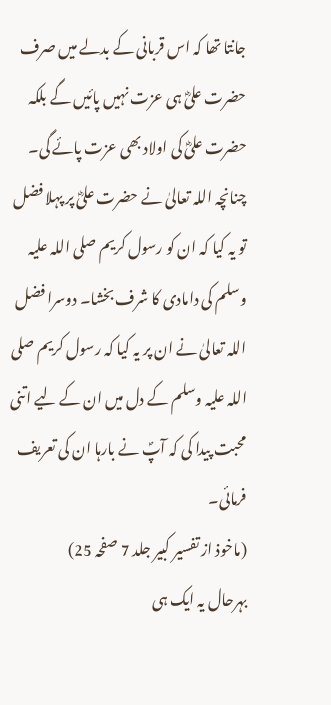جانتا تھا کہ اس قربانی کے بدلے میں صرف حضرت علیؓ ہی عزت نہیں پائیں گے بلکہ حضرت علیؓ کی اولاد بھی عزت پائے گی۔ چنانچہ اللہ تعالیٰ نے حضرت علیؓ پر پہلا فضل تو یہ کیا کہ ان کو رسول کریم صلی اللہ علیہ وسلم کی دامادی کا شرف بخشا۔ دوسرا فضل اللہ تعالیٰ نے ان پر یہ کیا کہ رسول کریم صلی اللہ علیہ وسلم کے دل میں ان کے لیے اتنی محبت پیدا کی کہ آپؐ نے بارہا ان کی تعریف فرمائی۔
(ماخوذ از تفسیر کبیر جلد 7 صفحہ 25)
بہرحال یہ ایک ہی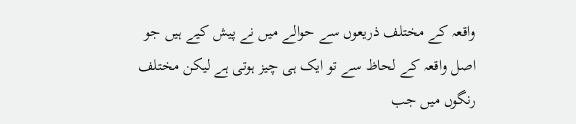واقعہ کے مختلف ذریعوں سے حوالے میں نے پیش کیے ہیں جو اصل واقعہ کے لحاظ سے تو ایک ہی چیز ہوتی ہے لیکن مختلف رنگوں میں جب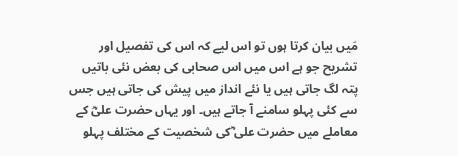مَیں بیان کرتا ہوں تو اس لیے کہ اس کی تفصیل اور تشریح جو ہے اس میں اس صحابی کی بعض نئی باتیں پتہ لگ جاتی ہیں یا نئے انداز میں پیش کی جاتی ہیں جس سے کئی پہلو سامنے آ جاتے ہیں۔ اور یہاں حضرت علیؓ کے معاملے میں حضرت علی ؓکی شخصیت کے مختلف پہلو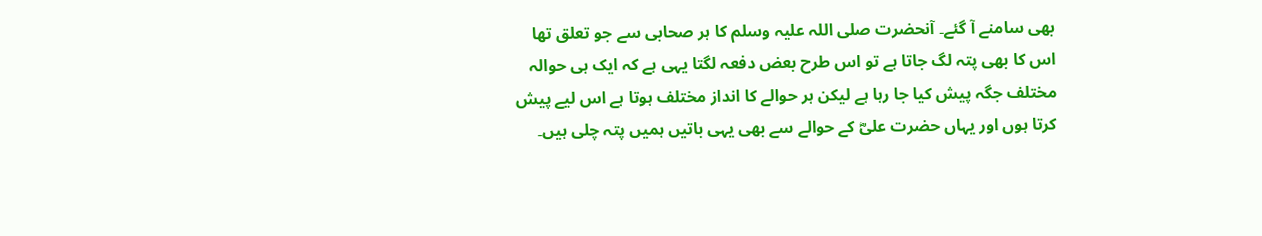بھی سامنے آ گئے۔ آنحضرت صلی اللہ علیہ وسلم کا ہر صحابی سے جو تعلق تھا اس کا بھی پتہ لگ جاتا ہے تو اس طرح بعض دفعہ لگتا یہی ہے کہ ایک ہی حوالہ مختلف جگہ پیش کیا جا رہا ہے لیکن ہر حوالے کا انداز مختلف ہوتا ہے اس لیے پیش کرتا ہوں اور یہاں حضرت علیؓ کے حوالے سے بھی یہی باتیں ہمیں پتہ چلی ہیں۔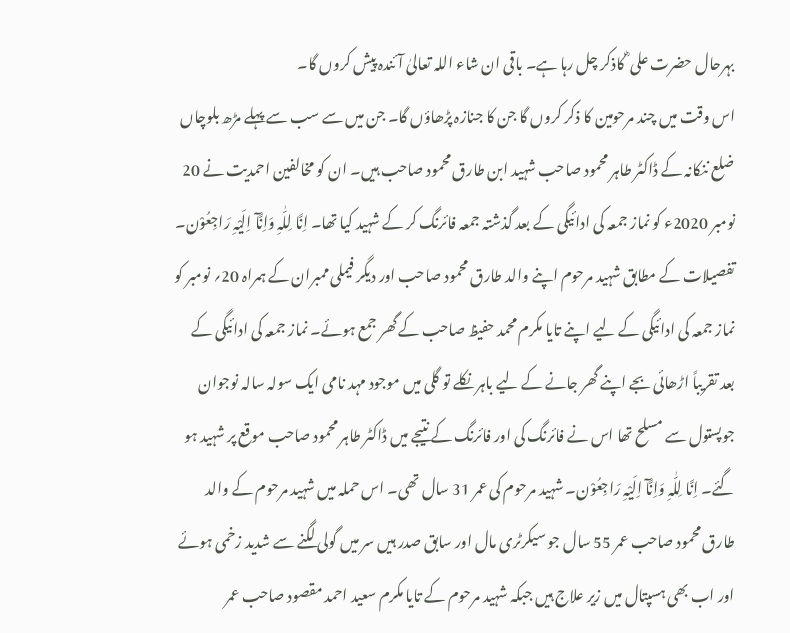بہرحال حضرت علی ؓ کاذکر چل رہا ہے۔ باقی ان شاء اللہ تعالیٰ آئندہ پیش کروں گا۔
اس وقت میں چند مرحومین کا ذکر کروں گا جن کا جنازہ پڑھاؤں گا۔ جن میں سے سب سے پہلے مڑھ بلوچاں ضلع ننکانہ کے ڈاکٹر طاہر محمود صاحب شہید ابن طارق محمود صاحب ہیں۔ ان کو مخالفین احمدیت نے 20 نومبر 2020ء کو نماز جمعہ کی ادائیگی کے بعد گذشتہ جمعہ فائرنگ کر کے شہید کیا تھا۔ اِنَّا لِلّٰہِ وَاِنَّآ اِلَیْہِ رَاجِعُوْن۔
تفصیلات کے مطابق شہید مرحوم اپنے والد طارق محمود صاحب اور دیگر فیملی ممبران کے ہمراہ 20؍ نومبر کو نماز جمعہ کی ادائیگی کے لیے اپنے تایا مکرم محمد حفیظ صاحب کے گھر جمع ہوئے۔ نماز جمعہ کی ادائیگی کے بعد تقریباً اڑھائی بجے اپنے گھر جانے کے لیے باہر نکلے تو گلی میں موجود مہد نامی ایک سولہ سالہ نوجوان جوپستول سے مسلح تھا اس نے فائرنگ کی اور فائرنگ کے نتیجے میں ڈاکٹر طاہر محمود صاحب موقع پر شہید ہو گئے۔ اِنَّا لِلّٰہِ وَاِنَّآ اِلَیْہِ رَاجِعُوْن۔ شہید مرحوم کی عمر 31 سال تھی۔ اس حملہ میں شہید مرحوم کے والد طارق محمود صاحب عمر 55 سال جو سیکرٹری مال اور سابق صدر ہیں سر میں گولی لگنے سے شدید زخمی ہوئے اور اب بھی ہسپتال میں زیر علاج ہیں جبکہ شہید مرحوم کے تایا مکرم سعید احمد مقصود صاحب عمر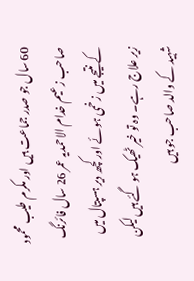60 سال جو صدر جماعت ہیں اور مکرم طیب محمود صاحب زعیم خدام الاحمدیہ عمر 26 سال فائرنگ کے نتیجے میں زخمی ہوئے اور کچھ دیر ہسپتال میں زیر علاج رہے۔ وہ تو خیر ٹھیک ہو گئے ہیں لیکن شہید کے والد صاحب جو ہیں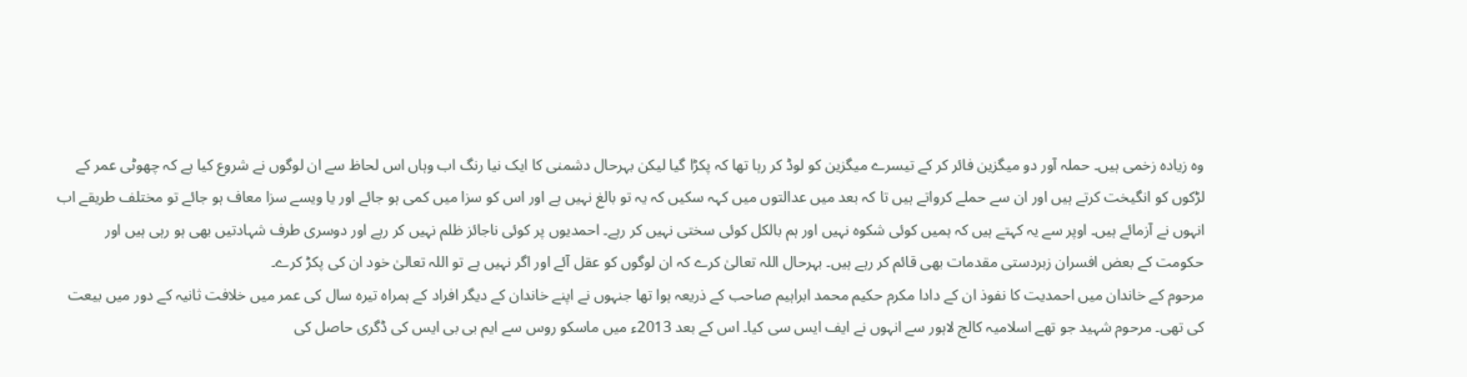وہ زیادہ زخمی ہیں۔ حملہ آور دو میگزین فائر کر کے تیسرے میگزین کو لوڈ کر رہا تھا کہ پکڑا گیا لیکن بہرحال دشمنی کا ایک نیا رنگ اب وہاں اس لحاظ سے ان لوگوں نے شروع کیا ہے کہ چھوٹی عمر کے لڑکوں کو انگیخت کرتے ہیں اور ان سے حملے کرواتے ہیں تا کہ بعد میں عدالتوں میں کہہ سکیں کہ یہ تو بالغ نہیں ہے اور اس کو سزا میں کمی ہو جائے اور یا ویسے سزا معاف ہو جائے تو مختلف طریقے اب انہوں نے آزمائے ہیں۔ اوپر سے یہ کہتے ہیں کہ ہمیں کوئی شکوہ نہیں اور ہم بالکل کوئی سختی نہیں کر رہے۔ احمدیوں پر کوئی ناجائز ظلم نہیں کر رہے اور دوسری طرف شہادتیں بھی ہو رہی ہیں اور حکومت کے بعض افسران زبردستی مقدمات بھی قائم کر رہے ہیں۔ بہرحال اللہ تعالیٰ کرے کہ ان لوگوں کو عقل آئے اور اگر نہیں ہے تو اللہ تعالیٰ خود ان کی پکڑ کرے۔
مرحوم کے خاندان میں احمدیت کا نفوذ ان کے دادا مکرم حکیم محمد ابراہیم صاحب کے ذریعہ ہوا تھا جنہوں نے اپنے خاندان کے دیگر افراد کے ہمراہ تیرہ سال کی عمر میں خلافت ثانیہ کے دور میں بیعت کی تھی۔ مرحوم شہید جو تھے اسلامیہ کالج لاہور سے انہوں نے ایف ایس سی کیا۔ اس کے بعد 2013ء میں ماسکو روس سے ایم بی بی ایس کی ڈگری حاصل کی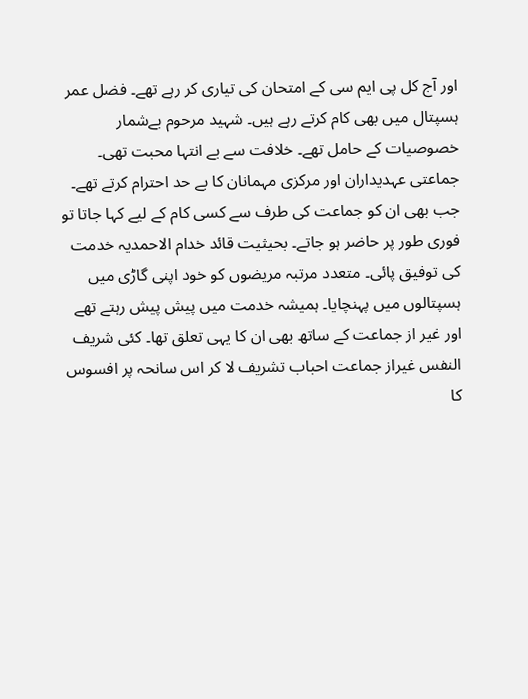اور آج کل پی ایم سی کے امتحان کی تیاری کر رہے تھے۔ فضل عمر ہسپتال میں بھی کام کرتے رہے ہیں۔ شہید مرحوم بےشمار خصوصیات کے حامل تھے۔ خلافت سے بے انتہا محبت تھی۔ جماعتی عہدیداران اور مرکزی مہمانان کا بے حد احترام کرتے تھے۔ جب بھی ان کو جماعت کی طرف سے کسی کام کے لیے کہا جاتا تو فوری طور پر حاضر ہو جاتے۔ بحیثیت قائد خدام الاحمدیہ خدمت کی توفیق پائی۔ متعدد مرتبہ مریضوں کو خود اپنی گاڑی میں ہسپتالوں میں پہنچایا۔ ہمیشہ خدمت میں پیش پیش رہتے تھے اور غیر از جماعت کے ساتھ بھی ان کا یہی تعلق تھا۔ کئی شریف النفس غیراز جماعت احباب تشریف لا کر اس سانحہ پر افسوس کا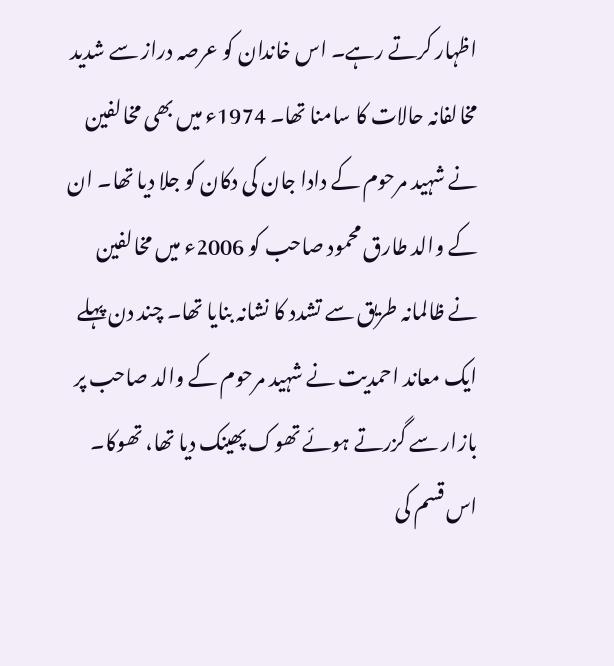اظہار کرتے رہے۔ اس خاندان کو عرصہ دراز سے شدید مخالفانہ حالات کا سامنا تھا۔ 1974ء میں بھی مخالفین نے شہید مرحوم کے دادا جان کی دکان کو جلا دیا تھا۔ ان کے والد طارق محمود صاحب کو 2006ء میں مخالفین نے ظالمانہ طریق سے تشدد کا نشانہ بنایا تھا۔ چند دن پہلے ایک معاند احمدیت نے شہید مرحوم کے والد صاحب پر بازار سے گزرتے ہوئے تھوک پھینک دیا تھا، تھوکا۔ اس قسم کی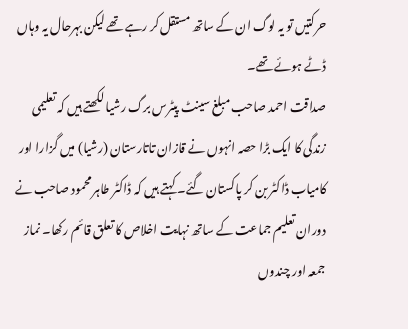حرکتیں تو یہ لوگ ان کے ساتھ مستقل کر رہے تھے لیکن بہرحال یہ وہاں ڈٹے ہوئے تھے۔
صداقت احمد صاحب مبلغ سینٹ پیٹرس برگ رشیا لکھتے ہیں کہ تعلیمی زندگی کا ایک بڑا حصہ انہوں نے قازان تاتارستان (رشیا) میں گزارا اور کامیاب ڈاکٹر بن کر پاکستان گئے۔ کہتے ہیں کہ ڈاکٹر طاہر محمود صاحب نے دوران تعلیم جماعت کے ساتھ نہایت اخلاص کا تعلق قائم رکھا۔ نماز جمعہ اور چندوں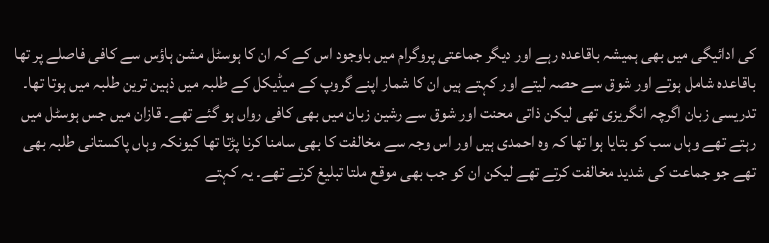کی ادائیگی میں بھی ہمیشہ باقاعدہ رہے اور دیگر جماعتی پروگرام میں باوجود اس کے کہ ان کا ہوسٹل مشن ہاؤس سے کافی فاصلے پر تھا باقاعدہ شامل ہوتے اور شوق سے حصہ لیتے اور کہتے ہیں ان کا شمار اپنے گروپ کے میڈیکل کے طلبہ میں ذہین ترین طلبہ میں ہوتا تھا۔ تدریسی زبان اگرچہ انگریزی تھی لیکن ذاتی محنت اور شوق سے رشین زبان میں بھی کافی رواں ہو گئے تھے۔ قازان میں جس ہوسٹل میں رہتے تھے وہاں سب کو بتایا ہوا تھا کہ وہ احمدی ہیں اور اس وجہ سے مخالفت کا بھی سامنا کرنا پڑتا تھا کیونکہ وہاں پاکستانی طلبہ بھی تھے جو جماعت کی شدید مخالفت کرتے تھے لیکن ان کو جب بھی موقع ملتا تبلیغ کرتے تھے۔ یہ کہتے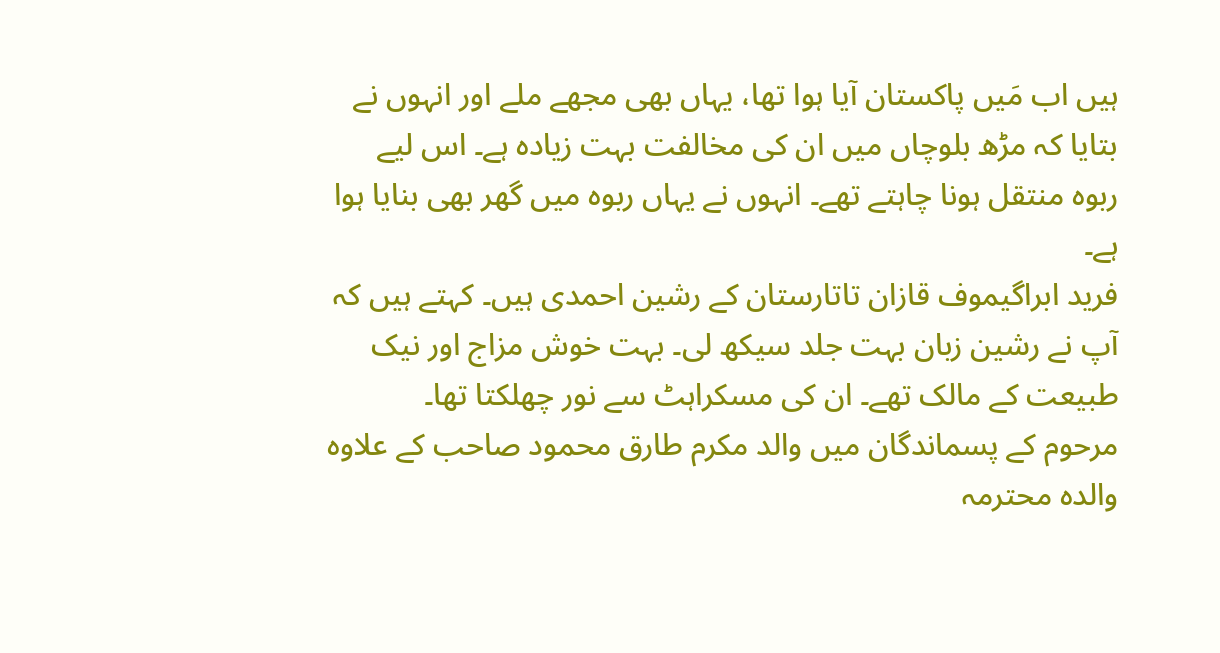ہیں اب مَیں پاکستان آیا ہوا تھا، یہاں بھی مجھے ملے اور انہوں نے بتایا کہ مڑھ بلوچاں میں ان کی مخالفت بہت زیادہ ہے۔ اس لیے ربوہ منتقل ہونا چاہتے تھے۔ انہوں نے یہاں ربوہ میں گھر بھی بنایا ہوا ہے۔
فرید ابراگیموف قازان تاتارستان کے رشین احمدی ہیں۔ کہتے ہیں کہ آپ نے رشین زبان بہت جلد سیکھ لی۔ بہت خوش مزاج اور نیک طبیعت کے مالک تھے۔ ان کی مسکراہٹ سے نور چھلکتا تھا۔
مرحوم کے پسماندگان میں والد مکرم طارق محمود صاحب کے علاوہ والدہ محترمہ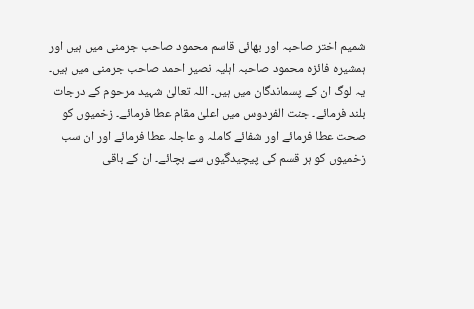شمیم اختر صاحبہ اور بھائی قاسم محمود صاحب جرمنی میں ہیں اور ہمشیرہ فائزہ محمود صاحبہ اہلیہ نصیر احمد صاحب جرمنی میں ہیں۔ یہ لوگ ان کے پسماندگان میں ہیں۔ اللہ تعالیٰ شہید مرحوم کے درجات بلند فرمائے۔ جنت الفردوس میں اعلیٰ مقام عطا فرمائے۔ زخمیوں کو صحت عطا فرمائے اور شفائے کاملہ و عاجلہ عطا فرمائے اور ان سب زخمیوں کو ہر قسم کی پیچیدگیوں سے بچائے۔ ان کے باقی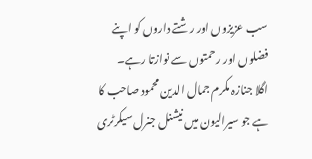سب عزیزوں اور رشتے داروں کو اپنے فضلوں اور رحمتوں سے نوازتا رہے۔
اگلا جنازہ مکرم جمال الدین محمود صاحب کا ہے جو سیرالیون میں نیشنل جنرل سیکرٹری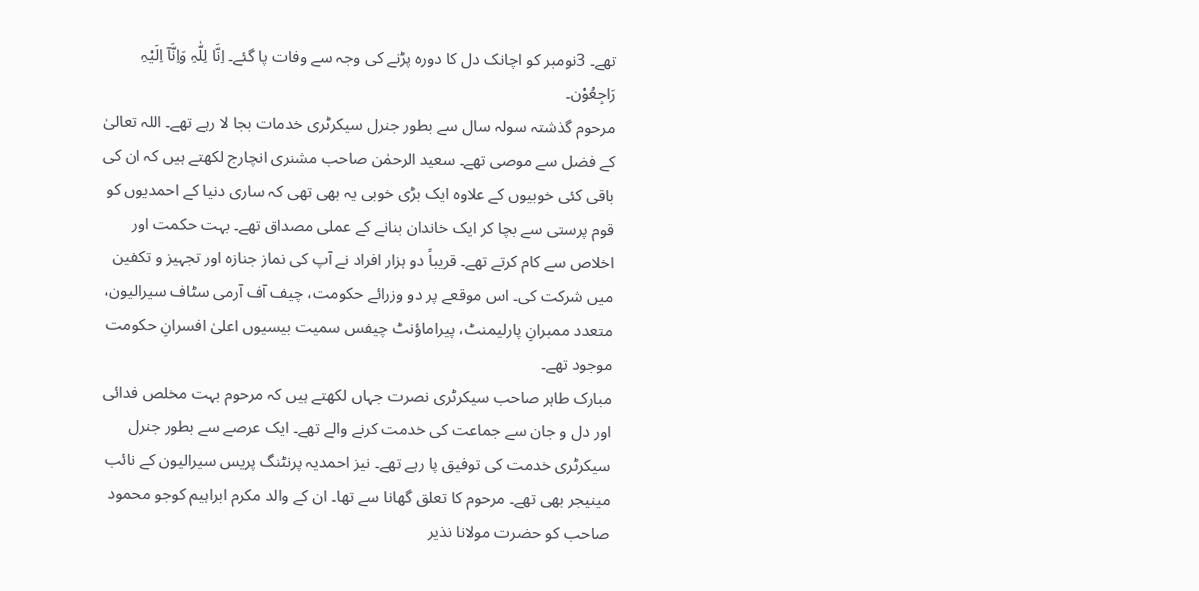تھے۔ 3نومبر کو اچانک دل کا دورہ پڑنے کی وجہ سے وفات پا گئے۔ اِنَّا لِلّٰہِ وَاِنَّآ اِلَیْہِ رَاجِعُوْن۔
مرحوم گذشتہ سولہ سال سے بطور جنرل سیکرٹری خدمات بجا لا رہے تھے۔ اللہ تعالیٰ کے فضل سے موصی تھے۔ سعید الرحمٰن صاحب مشنری انچارج لکھتے ہیں کہ ان کی باقی کئی خوبیوں کے علاوہ ایک بڑی خوبی یہ بھی تھی کہ ساری دنیا کے احمدیوں کو قوم پرستی سے بچا کر ایک خاندان بنانے کے عملی مصداق تھے۔ بہت حکمت اور اخلاص سے کام کرتے تھے۔ قریباً دو ہزار افراد نے آپ کی نماز جنازہ اور تجہیز و تکفین میں شرکت کی۔ اس موقعے پر دو وزرائے حکومت، چیف آف آرمی سٹاف سیرالیون، متعدد ممبرانِ پارلیمنٹ، پیراماؤنٹ چیفس سمیت بیسیوں اعلیٰ افسرانِ حکومت موجود تھے۔
مبارک طاہر صاحب سیکرٹری نصرت جہاں لکھتے ہیں کہ مرحوم بہت مخلص فدائی اور دل و جان سے جماعت کی خدمت کرنے والے تھے۔ ایک عرصے سے بطور جنرل سیکرٹری خدمت کی توفیق پا رہے تھے۔ نیز احمدیہ پرنٹنگ پریس سیرالیون کے نائب مینیجر بھی تھے۔ مرحوم کا تعلق گھانا سے تھا۔ ان کے والد مکرم ابراہیم کوجو محمود صاحب کو حضرت مولانا نذیر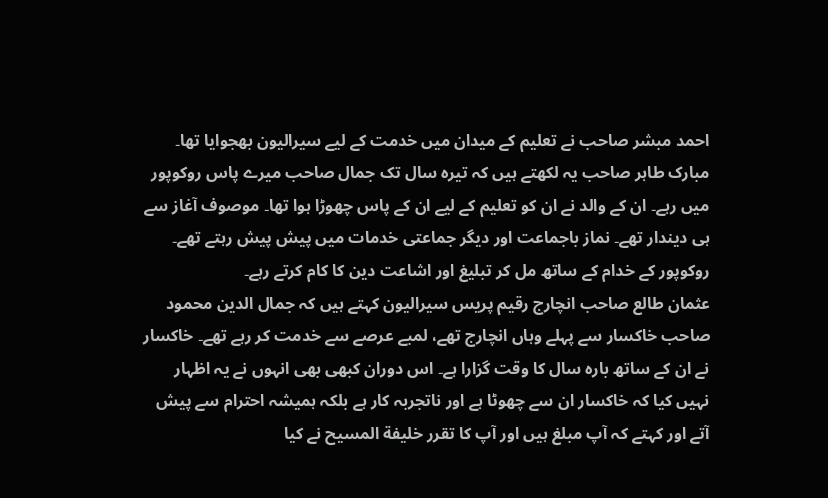احمد مبشر صاحب نے تعلیم کے میدان میں خدمت کے لیے سیرالیون بھجوایا تھا۔ مبارک طاہر صاحب یہ لکھتے ہیں کہ تیرہ سال تک جمال صاحب میرے پاس روکوپور میں رہے۔ ان کے والد نے ان کو تعلیم کے لیے ان کے پاس چھوڑا ہوا تھا۔ موصوف آغاز سے ہی دیندار تھے۔ نماز باجماعت اور دیگر جماعتی خدمات میں پیش پیش رہتے تھے۔ روکوپور کے خدام کے ساتھ مل کر تبلیغ اور اشاعت دین کا کام کرتے رہے۔
عثمان طالع صاحب انچارج رقیم پریس سیرالیون کہتے ہیں کہ جمال الدین محمود صاحب خاکسار سے پہلے وہاں انچارج تھے، لمبے عرصے سے خدمت کر رہے تھے۔ خاکسار نے ان کے ساتھ بارہ سال کا وقت گزارا ہے۔ اس دوران کبھی بھی انہوں نے یہ اظہار نہیں کیا کہ خاکسار ان سے چھوٹا ہے اور ناتجربہ کار ہے بلکہ ہمیشہ احترام سے پیش آتے اور کہتے کہ آپ مبلغ ہیں اور آپ کا تقرر خلیفة المسیح نے کیا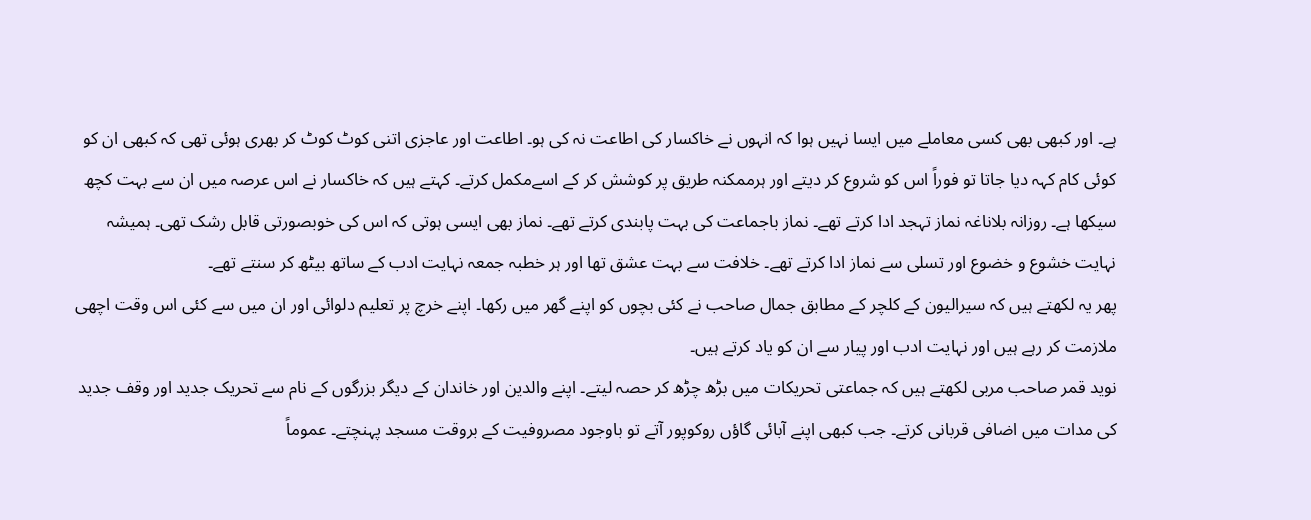ہے۔ اور کبھی بھی کسی معاملے میں ایسا نہیں ہوا کہ انہوں نے خاکسار کی اطاعت نہ کی ہو۔ اطاعت اور عاجزی اتنی کوٹ کوٹ کر بھری ہوئی تھی کہ کبھی ان کو کوئی کام کہہ دیا جاتا تو فوراً اس کو شروع کر دیتے اور ہرممکنہ طریق پر کوشش کر کے اسےمکمل کرتے۔ کہتے ہیں کہ خاکسار نے اس عرصہ میں ان سے بہت کچھ سیکھا ہے۔ روزانہ بلاناغہ نماز تہجد ادا کرتے تھے۔ نماز باجماعت کی بہت پابندی کرتے تھے۔ نماز بھی ایسی ہوتی کہ اس کی خوبصورتی قابل رشک تھی۔ ہمیشہ نہایت خشوع و خضوع اور تسلی سے نماز ادا کرتے تھے۔ خلافت سے بہت عشق تھا اور ہر خطبہ جمعہ نہایت ادب کے ساتھ بیٹھ کر سنتے تھے۔
پھر یہ لکھتے ہیں کہ سیرالیون کے کلچر کے مطابق جمال صاحب نے کئی بچوں کو اپنے گھر میں رکھا۔ اپنے خرچ پر تعلیم دلوائی اور ان میں سے کئی اس وقت اچھی ملازمت کر رہے ہیں اور نہایت ادب اور پیار سے ان کو یاد کرتے ہیں۔
نوید قمر صاحب مربی لکھتے ہیں کہ جماعتی تحریکات میں بڑھ چڑھ کر حصہ لیتے۔ اپنے والدین اور خاندان کے دیگر بزرگوں کے نام سے تحریک جدید اور وقف جدید کی مدات میں اضافی قربانی کرتے۔ جب کبھی اپنے آبائی گاؤں روکوپور آتے تو باوجود مصروفیت کے بروقت مسجد پہنچتے۔ عموماً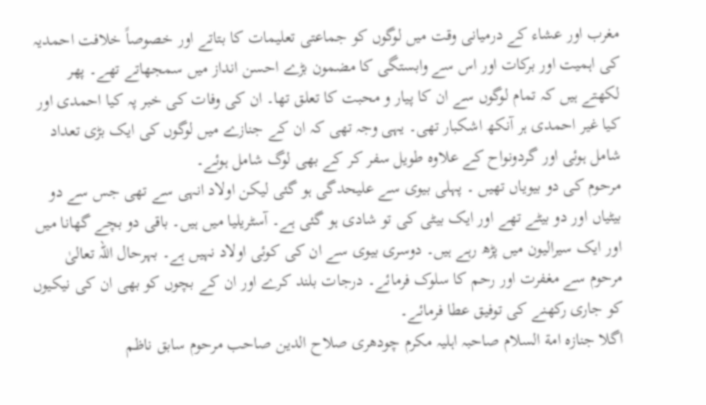مغرب اور عشاء کے درمیانی وقت میں لوگوں کو جماعتی تعلیمات کا بتاتے اور خصوصاً خلافت احمدیہ کی اہمیت اور برکات اور اس سے وابستگی کا مضمون بڑے احسن انداز میں سمجھاتے تھے۔ پھر لکھتے ہیں کہ تمام لوگوں سے ان کا پیار و محبت کا تعلق تھا۔ ان کی وفات کی خبر پہ کیا احمدی اور کیا غیر احمدی ہر آنکھ اشکبار تھی۔ یہی وجہ تھی کہ ان کے جنازے میں لوگوں کی ایک بڑی تعداد شامل ہوئی اور گردونواح کے علاوہ طویل سفر کر کے بھی لوگ شامل ہوئے۔
مرحوم کی دو بیویاں تھیں ۔ پہلی بیوی سے علیحدگی ہو گئی لیکن اولاد انہی سے تھی جس سے دو بیٹیاں اور دو بیٹے تھے اور ایک بیٹی کی تو شادی ہو گئی ہے۔ آسٹریلیا میں ہیں۔ باقی دو بچے گھانا میں اور ایک سیرالیون میں پڑھ رہے ہیں۔ دوسری بیوی سے ان کی کوئی اولاد نہیں ہے۔ بہرحال اللہ تعالیٰ مرحوم سے مغفرت اور رحم کا سلوک فرمائے۔ درجات بلند کرے اور ان کے بچوں کو بھی ان کی نیکیوں کو جاری رکھنے کی توفیق عطا فرمائے۔
اگلا جنازہ امة السلام صاحبہ اہلیہ مکرم چودھری صلاح الدین صاحب مرحوم سابق ناظم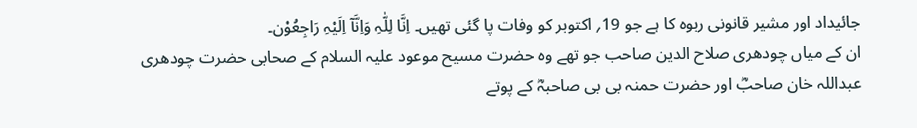جائیداد اور مشیر قانونی ربوہ کا ہے جو 19؍ اکتوبر کو وفات پا گئی تھیں۔ اِنَّا لِلّٰہِ وَاِنَّآ اِلَیْہِ رَاجِعُوْن۔
ان کے میاں چودھری صلاح الدین صاحب جو تھے وہ حضرت مسیح موعود علیہ السلام کے صحابی حضرت چودھری عبداللہ خان صاحبؓ اور حضرت حمنہ بی بی صاحبہؓ کے پوتے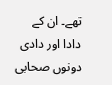تھے۔ ان کے دادا اور دادی دونوں صحابی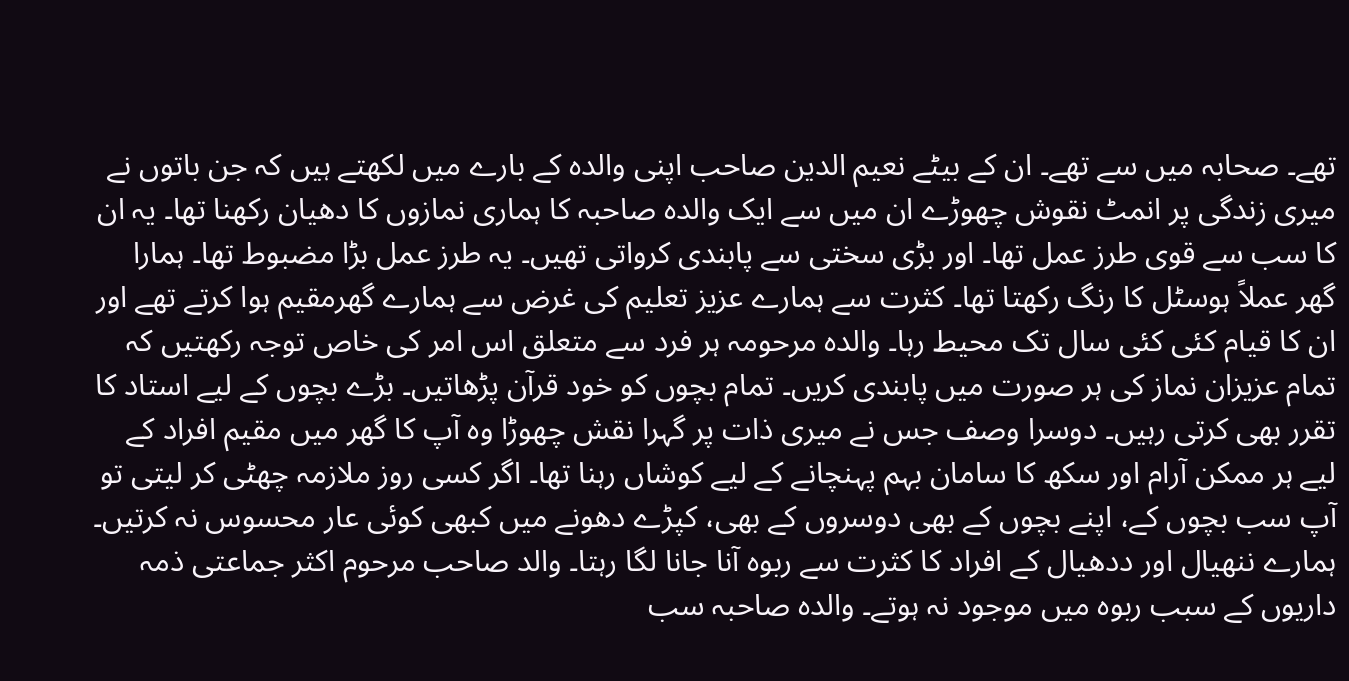تھے۔ صحابہ میں سے تھے۔ ان کے بیٹے نعیم الدین صاحب اپنی والدہ کے بارے میں لکھتے ہیں کہ جن باتوں نے میری زندگی پر انمٹ نقوش چھوڑے ان میں سے ایک والدہ صاحبہ کا ہماری نمازوں کا دھیان رکھنا تھا۔ یہ ان کا سب سے قوی طرز عمل تھا۔ اور بڑی سختی سے پابندی کرواتی تھیں۔ یہ طرز عمل بڑا مضبوط تھا۔ ہمارا گھر عملاً ہوسٹل کا رنگ رکھتا تھا۔ کثرت سے ہمارے عزیز تعلیم کی غرض سے ہمارے گھرمقیم ہوا کرتے تھے اور ان کا قیام کئی کئی سال تک محیط رہا۔ والدہ مرحومہ ہر فرد سے متعلق اس امر کی خاص توجہ رکھتیں کہ تمام عزیزان نماز کی ہر صورت میں پابندی کریں۔ تمام بچوں کو خود قرآن پڑھاتیں۔ بڑے بچوں کے لیے استاد کا تقرر بھی کرتی رہیں۔ دوسرا وصف جس نے میری ذات پر گہرا نقش چھوڑا وہ آپ کا گھر میں مقیم افراد کے لیے ہر ممکن آرام اور سکھ کا سامان بہم پہنچانے کے لیے کوشاں رہنا تھا۔ اگر کسی روز ملازمہ چھٹی کر لیتی تو آپ سب بچوں کے، اپنے بچوں کے بھی دوسروں کے بھی، کپڑے دھونے میں کبھی کوئی عار محسوس نہ کرتیں۔ ہمارے ننھیال اور ددھیال کے افراد کا کثرت سے ربوہ آنا جانا لگا رہتا۔ والد صاحب مرحوم اکثر جماعتی ذمہ داریوں کے سبب ربوہ میں موجود نہ ہوتے۔ والدہ صاحبہ سب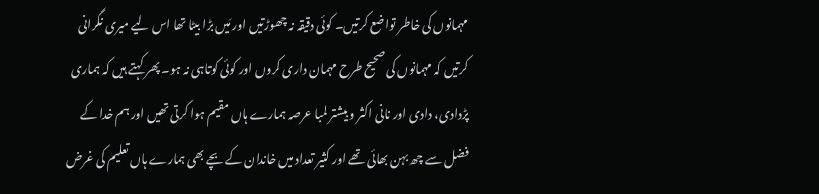مہمانوں کی خاطر تواضع کرتیں۔ کوئی دقیقہ نہ چھوڑتیں اور مَیں بڑا بیٹا تھا اس لیے میری نگرانی کرتیں کہ مہمانوں کی صحیح طرح مہمان داری کروں اور کوئی کوتاہی نہ ہو۔ پھر کہتے ہیں کہ ہماری پڑدادی، دادی اور نانی اکثر و بیشتر لمبا عرصہ ہمارے ہاں مقیم ہوا کرتی تھیں اور ہم خدا کے فضل سے چھ بہن بھائی تھے اور کثیر تعداد میں خاندان کے بچے بھی ہمارے ہاں تعلیم کی غرض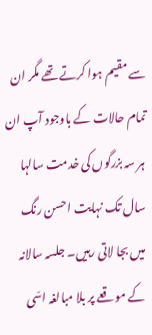سے مقیم ہوا کرتے تھے مگر ان تمام حالات کے باوجود آپ ان ہر سہ بزرگوں کی خدمت سالہا سال تک نہایت احسن رنگ میں بجا لاتی رہیں۔ جلسہ سالانہ کے موقعے پر بلا مبالغہ اسّی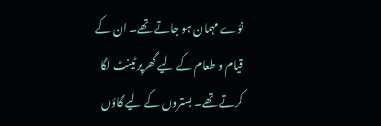نوّے مہمان ہو جاتے تھے۔ ان کے قیام و طعام کے لیے گھرپر ٹینٹ لگا کرتے تھے۔ بستروں کے لیے گاؤں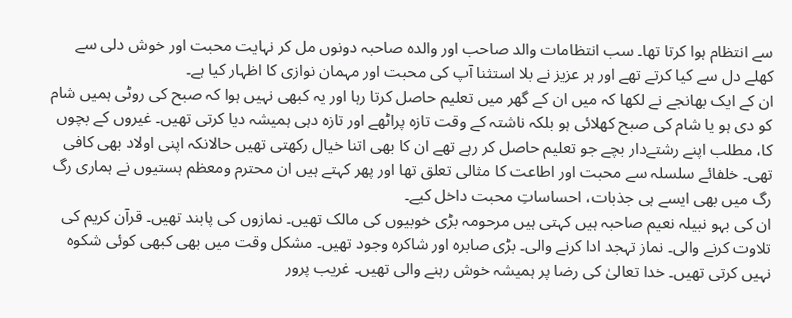سے انتظام ہوا کرتا تھا۔ سب انتظامات والد صاحب اور والدہ صاحبہ دونوں مل کر نہایت محبت اور خوش دلی سے کھلے دل سے کیا کرتے تھے اور ہر عزیز نے بلا استثنا آپ کی محبت اور مہمان نوازی کا اظہار کیا ہے۔
ان کے ایک بھانجے نے لکھا کہ میں ان کے گھر میں تعلیم حاصل کرتا رہا اور یہ کبھی نہیں ہوا کہ صبح کی روٹی ہمیں شام کو دی ہو یا شام کی صبح کھلائی ہو بلکہ ناشتہ کے وقت تازہ پراٹھے اور تازہ دہی ہمیشہ دیا کرتی تھیں۔ غیروں کے بچوں کا، مطلب اپنے رشتےدار بچے جو تعلیم حاصل کر رہے تھے ان کا بھی اتنا خیال رکھتی تھیں حالانکہ اپنی اولاد بھی کافی تھی۔ خلفائے سلسلہ سے محبت اور اطاعت کا مثالی تعلق تھا اور پھر کہتے ہیں ان محترم ومعظم ہستیوں نے ہماری رگ رگ میں بھی ایسے ہی جذبات، احساساتِ محبت داخل کیے۔
ان کی بہو نبیلہ نعیم صاحبہ ہیں کہتی ہیں مرحومہ بڑی خوبیوں کی مالک تھیں۔ نمازوں کی پابند تھیں۔ قرآن کریم کی تلاوت کرنے والی۔ نماز تہجد ادا کرنے والی۔ بڑی صابرہ اور شاکرہ وجود تھیں۔ مشکل وقت میں بھی کبھی کوئی شکوہ نہیں کرتی تھیں۔ خدا تعالیٰ کی رضا پر ہمیشہ خوش رہنے والی تھیں۔ غریب پرور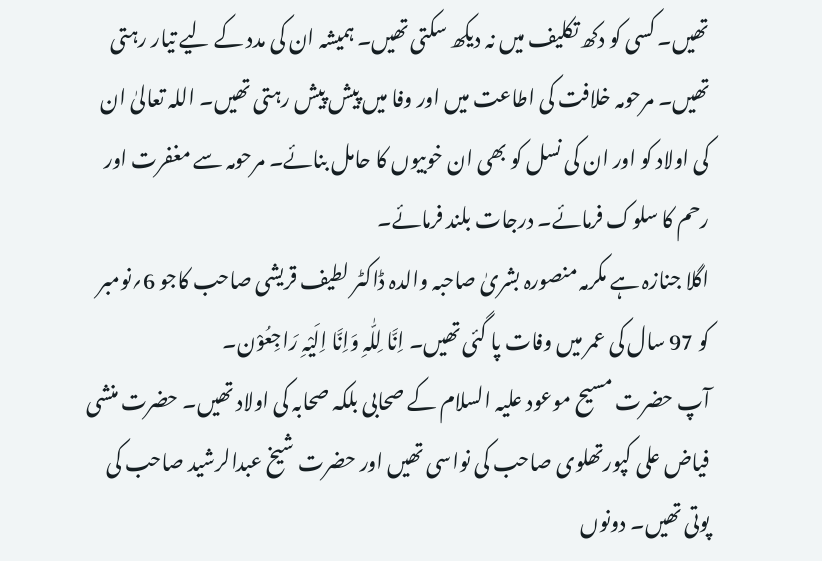تھیں۔ کسی کو دکھ تکلیف میں نہ دیکھ سکتی تھیں۔ ہمیشہ ان کی مدد کے لیے تیار رہتی تھیں۔ مرحومہ خلافت کی اطاعت میں اور وفا میں پیش پیش رہتی تھیں۔ اللہ تعالیٰ ان کی اولاد کو اور ان کی نسل کو بھی ان خوبیوں کا حامل بنائے۔ مرحومہ سے مغفرت اور رحم کا سلوک فرمائے۔ درجات بلند فرمائے۔
اگلا جنازہ ہے مکرمہ منصورہ بشریٰ صاحبہ والدہ ڈاکٹر لطیف قریشی صاحب کاجو 6؍نومبر کو 97 سال کی عمر میں وفات پا گئی تھیں۔ اِنَّا لِلّٰہِ وَاِنَّا اِلَیْہِ رَاجِعُوْن۔
آپ حضرت مسیح موعود علیہ السلام کے صحابی بلکہ صحابہ کی اولاد تھیں۔ حضرت منشی فیاض علی کپورتھلوی صاحب کی نواسی تھیں اور حضرت شیخ عبدالرشید صاحب کی پوتی تھیں۔ دونوں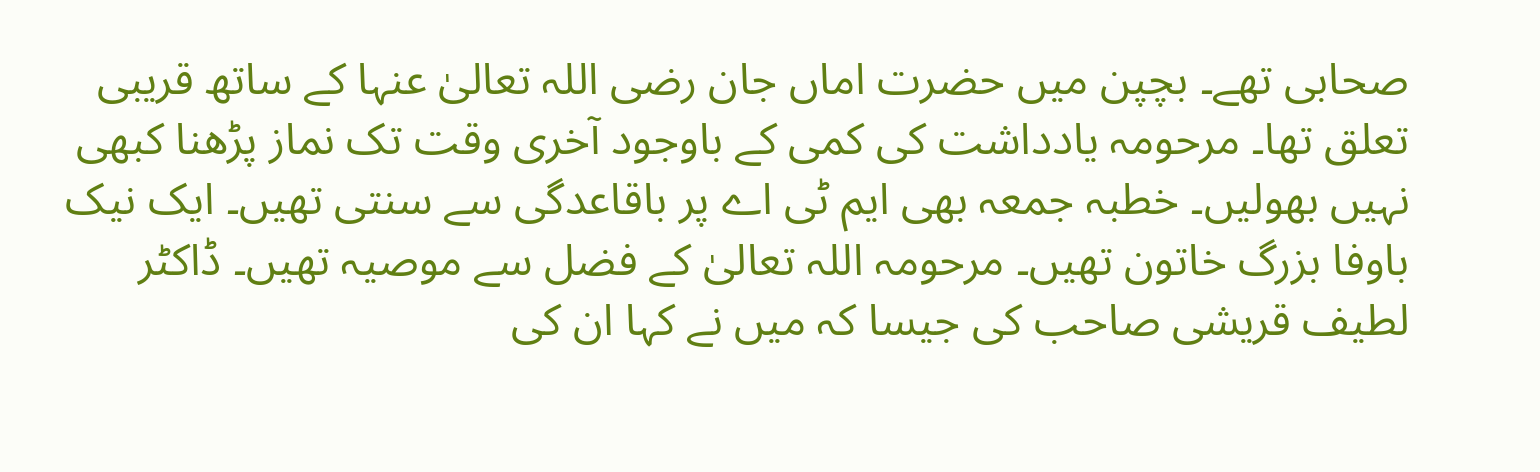صحابی تھے۔ بچپن میں حضرت اماں جان رضی اللہ تعالیٰ عنہا کے ساتھ قریبی تعلق تھا۔ مرحومہ یادداشت کی کمی کے باوجود آخری وقت تک نماز پڑھنا کبھی نہیں بھولیں۔ خطبہ جمعہ بھی ایم ٹی اے پر باقاعدگی سے سنتی تھیں۔ ایک نیک باوفا بزرگ خاتون تھیں۔ مرحومہ اللہ تعالیٰ کے فضل سے موصیہ تھیں۔ ڈاکٹر لطیف قریشی صاحب کی جیسا کہ میں نے کہا ان کی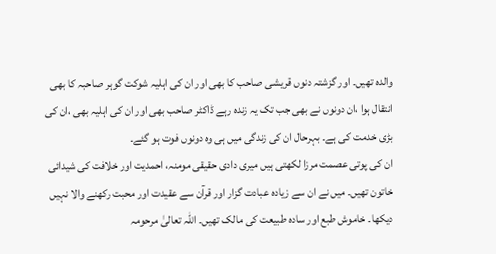والدہ تھیں۔ اور گزشتہ دنوں قریشی صاحب کا بھی اور ان کی اہلیہ شوکت گوہر صاحبہ کا بھی انتقال ہوا ،ان دونوں نے بھی جب تک یہ زندہ رہے ڈاکٹر صاحب بھی اور ان کی اہلیہ بھی ،ان کی بڑی خدمت کی ہے۔ بہرحال ان کی زندگی میں ہی وہ دونوں فوت ہو گئے۔
ان کی پوتی عصمت مرزا لکھتی ہیں میری دادی حقیقی مومنہ، احمدیت اور خلافت کی شیدائی خاتون تھیں۔ میں نے ان سے زیادہ عبادت گزار اور قرآن سے عقیدت اور محبت رکھنے والا نہیں دیکھا۔ خاموش طبع اور سادہ طبیعت کی مالک تھیں۔ اللہ تعالیٰ مرحومہ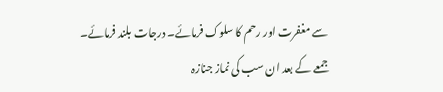سے مغفرت اور رحم کا سلوک فرمائے۔ درجات بلند فرمائے۔
جمعے کے بعد ان سب کی نماز جنازہ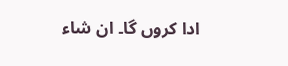ادا کروں گا۔ ان شاء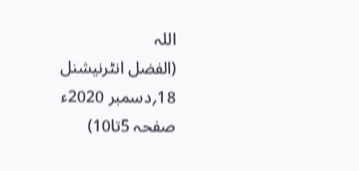اللہ
(الفضل انٹرنیشنل 18؍دسمبر 2020ء صفحہ 5تا10)